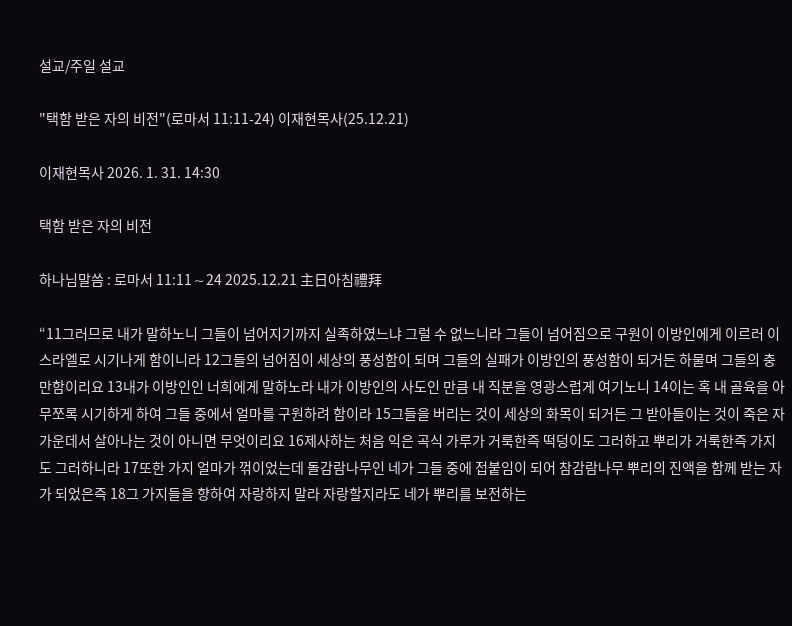설교/주일 설교

"택함 받은 자의 비전"(로마서 11:11-24) 이재현목사(25.12.21)

이재현목사 2026. 1. 31. 14:30

택함 받은 자의 비전

하나님말씀 : 로마서 11:11∼24 2025.12.21 主日아침禮拜

“11그러므로 내가 말하노니 그들이 넘어지기까지 실족하였느냐 그럴 수 없느니라 그들이 넘어짐으로 구원이 이방인에게 이르러 이스라엘로 시기나게 함이니라 12그들의 넘어짐이 세상의 풍성함이 되며 그들의 실패가 이방인의 풍성함이 되거든 하물며 그들의 충만함이리요 13내가 이방인인 너희에게 말하노라 내가 이방인의 사도인 만큼 내 직분을 영광스럽게 여기노니 14이는 혹 내 골육을 아무쪼록 시기하게 하여 그들 중에서 얼마를 구원하려 함이라 15그들을 버리는 것이 세상의 화목이 되거든 그 받아들이는 것이 죽은 자 가운데서 살아나는 것이 아니면 무엇이리요 16제사하는 처음 익은 곡식 가루가 거룩한즉 떡덩이도 그러하고 뿌리가 거룩한즉 가지도 그러하니라 17또한 가지 얼마가 꺾이었는데 돌감람나무인 네가 그들 중에 접붙임이 되어 참감람나무 뿌리의 진액을 함께 받는 자가 되었은즉 18그 가지들을 향하여 자랑하지 말라 자랑할지라도 네가 뿌리를 보전하는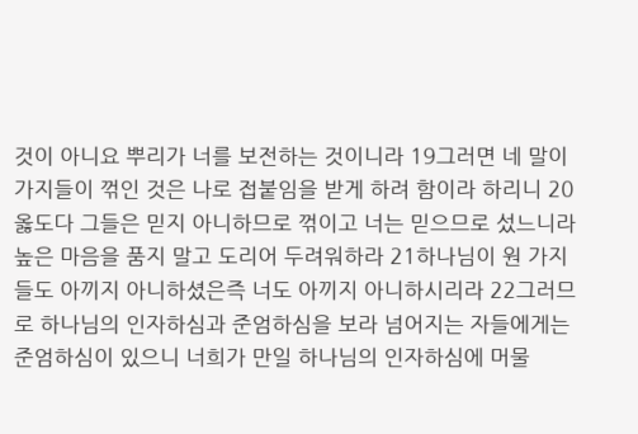것이 아니요 뿌리가 너를 보전하는 것이니라 19그러면 네 말이 가지들이 꺾인 것은 나로 접붙임을 받게 하려 함이라 하리니 20옳도다 그들은 믿지 아니하므로 꺾이고 너는 믿으므로 섰느니라 높은 마음을 품지 말고 도리어 두려워하라 21하나님이 원 가지들도 아끼지 아니하셨은즉 너도 아끼지 아니하시리라 22그러므로 하나님의 인자하심과 준엄하심을 보라 넘어지는 자들에게는 준엄하심이 있으니 너희가 만일 하나님의 인자하심에 머물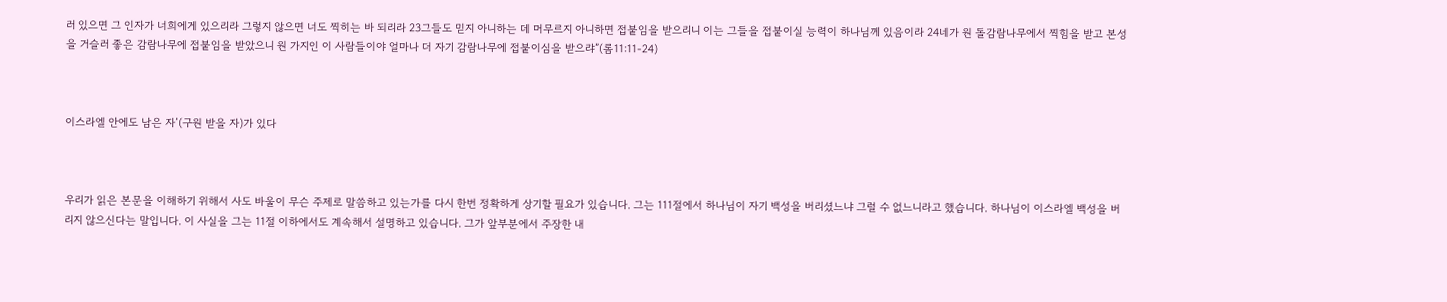러 있으면 그 인자가 너희에게 있으리라 그렇지 않으면 너도 찍히는 바 되리라 23그들도 믿지 아니하는 데 머무르지 아니하면 접붙임을 받으리니 이는 그들을 접붙이실 능력이 하나님께 있음이라 24네가 원 돌감람나무에서 찍힘을 받고 본성을 거슬러 좋은 감람나무에 접붙임을 받았으니 원 가지인 이 사람들이야 얼마나 더 자기 감람나무에 접붙이심을 받으랴”(롬11:11-24)



이스라엘 안에도 남은 자’(구원 받을 자)가 있다



우리가 읽은 본문을 이해하기 위해서 사도 바울이 무슨 주제로 말씀하고 있는가를 다시 한번 정확하게 상기할 필요가 있습니다. 그는 111절에서 하나님이 자기 백성을 버리셨느냐 그럴 수 없느니라고 했습니다. 하나님이 이스라엘 백성을 버리지 않으신다는 말입니다. 이 사실을 그는 11절 이하에서도 계속해서 설명하고 있습니다. 그가 앞부분에서 주장한 내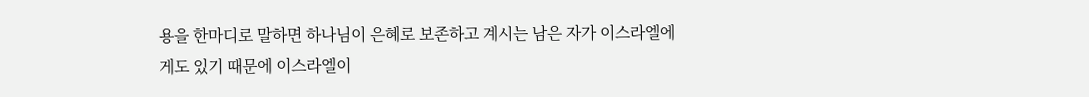용을 한마디로 말하면 하나님이 은혜로 보존하고 계시는 남은 자가 이스라엘에게도 있기 때문에 이스라엘이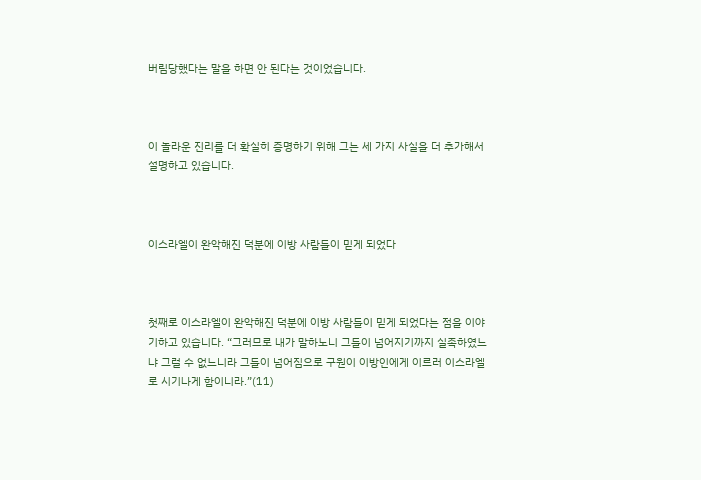버림당했다는 말을 하면 안 된다는 것이었습니다.



이 놀라운 진리를 더 확실히 증명하기 위해 그는 세 가지 사실을 더 추가해서 설명하고 있습니다.



이스라엘이 완악해진 덕분에 이방 사람들이 믿게 되었다



첫째로 이스라엘이 완악해진 덕분에 이방 사람들이 믿게 되었다는 점을 이야기하고 있습니다. “그러므로 내가 말하노니 그들이 넘어지기까지 실족하였느냐 그럴 수 없느니라 그들이 넘어짐으로 구원이 이방인에게 이르러 이스라엘로 시기나게 함이니라.”(11)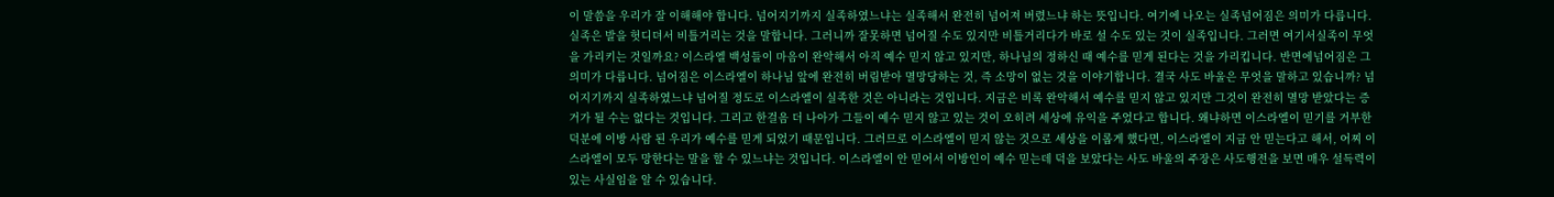이 말씀을 우리가 잘 이해해야 합니다. 넘어지기까지 실족하였느냐는 실족해서 완전히 넘어져 버렸느냐 하는 뜻입니다. 여기에 나오는 실족넘어짐은 의미가 다릅니다. 실족은 발을 헛디뎌서 비틀거리는 것을 말합니다. 그러니까 잘못하면 넘어질 수도 있지만 비틀거리다가 바로 설 수도 있는 것이 실족입니다. 그러면 여기서실족이 무엇을 가리키는 것일까요? 이스라엘 백성들이 마음이 완악해서 아직 예수 믿지 않고 있지만, 하나님의 정하신 때 예수를 믿게 된다는 것을 가리킵니다. 반면에넘어짐은 그 의미가 다릅니다. 넘어짐은 이스라엘이 하나님 앞에 완전히 버림받아 멸망당하는 것, 즉 소망이 없는 것을 이야기합니다. 결국 사도 바울은 무엇을 말하고 있습니까? 넘어지기까지 실족하였느냐 넘어질 정도로 이스라엘이 실족한 것은 아니라는 것입니다. 지금은 비록 완악해서 예수를 믿지 않고 있지만 그것이 완전히 멸망 받았다는 증거가 될 수는 없다는 것입니다. 그리고 한걸음 더 나아가 그들이 예수 믿지 않고 있는 것이 오히려 세상에 유익을 주었다고 합니다. 왜냐하면 이스라엘이 믿기를 거부한 덕분에 이방 사람 된 우리가 예수를 믿게 되었기 때문입니다. 그러므로 이스라엘이 믿지 않는 것으로 세상을 이롭게 했다면, 이스라엘이 지금 안 믿는다고 해서, 어찌 이스라엘이 모두 망한다는 말을 할 수 있느냐는 것입니다. 이스라엘이 안 믿어서 이방인이 예수 믿는데 덕을 보았다는 사도 바울의 주장은 사도행전을 보면 매우 설득력이 있는 사실임을 알 수 있습니다.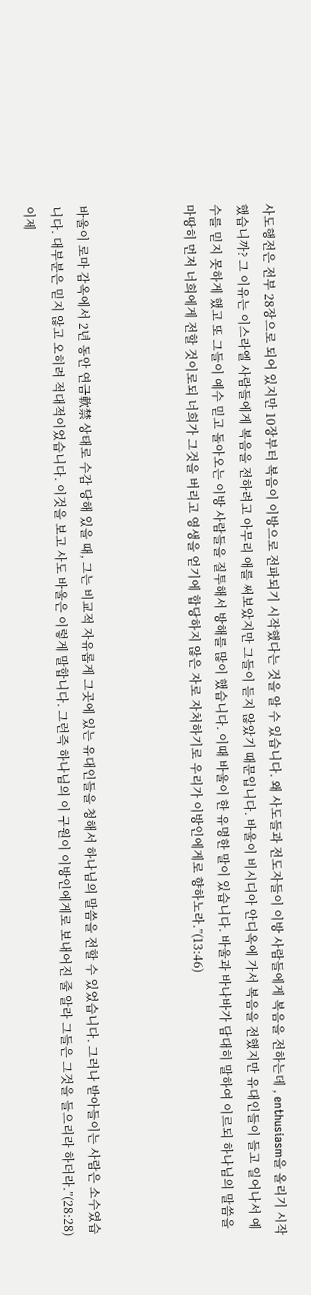사도행전은 전부 28장으로 되어 있지만 10장부터 복음이 이방으로 전파되기 시작했다는 것을 알 수 있습니다. 왜 사도들과 전도자들이 이방 사람들에게 복음을 전하는데 , enthusiasm을 올리기 시작했습니까? 그 이유는 이스라엘 사람들에게 복음을 전하려고 아무리 애를 써보았지만 그들이 듣지 않았기 때문입니다. 바울이 비시디아 안디옥에 가서 복음을 전했지만 유대인들이 들고 일어나서 예수를 믿지 못하게 했고 또 그들이 예수 믿고 돌아오는 이방 사람들을 질투해서 방해를 많이 했습니다. 이때 바울이 한 유명한 말이 있습니다. 바울과 바나바가 담대히 말하여 이르되 하나님의 말씀을 마땅히 먼저 너희에게 전할 것이로되 너희가 그것을 버리고 영생을 얻기에 합당하지 않은 자로 자처하기로 우리가 이방인에게로 향하노라.”(13:46)



바울이 로마 감옥에서 2년 동안 연금軟禁 상태로 수감 당해 있을 때, 그는 비교적 자유롭게 그곳에 있는 유대인들을 청해서 하나님의 말씀을 전할 수 있었습니다. 그러나 받아들이는 사람은 소수였습니다. 대부분은 믿지 않고 오히려 적대적이었습니다. 이것을 보고 사도 바울은 이렇게 말합니다. 그런즉 하나님의 이 구원이 이방인에게로 보내어진 줄 알라 그들은 그것을 들으리라 하더라.”(28:28) 이제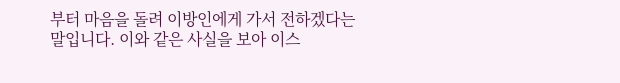부터 마음을 돌려 이방인에게 가서 전하겠다는 말입니다. 이와 같은 사실을 보아 이스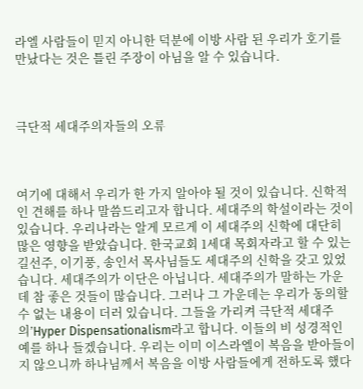라엘 사람들이 믿지 아니한 덕분에 이방 사람 된 우리가 호기를 만났다는 것은 틀린 주장이 아님을 알 수 있습니다.



극단적 세대주의자들의 오류



여기에 대해서 우리가 한 가지 알아야 될 것이 있습니다. 신학적인 견해를 하나 말씀드리고자 합니다. 세대주의 학설이라는 것이 있습니다. 우리나라는 알게 모르게 이 세대주의 신학에 대단히 많은 영향을 받았습니다. 한국교회 1세대 목회자라고 할 수 있는 길선주, 이기풍, 송인서 목사님들도 세대주의 신학을 갖고 있었습니다. 세대주의가 이단은 아닙니다. 세대주의가 말하는 가운데 참 좋은 것들이 많습니다. 그러나 그 가운데는 우리가 동의할 수 없는 내용이 더러 있습니다. 그들을 가리켜 극단적 세대주의’Hyper Dispensationalism라고 합니다. 이들의 비 성경적인 예를 하나 들겠습니다. 우리는 이미 이스라엘이 복음을 받아들이지 않으니까 하나님께서 복음을 이방 사람들에게 전하도록 했다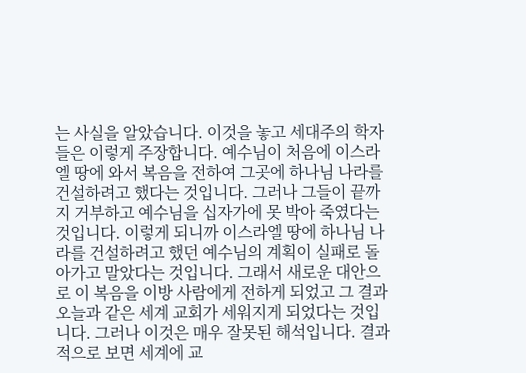는 사실을 알았습니다. 이것을 놓고 세대주의 학자들은 이렇게 주장합니다. 예수님이 처음에 이스라엘 땅에 와서 복음을 전하여 그곳에 하나님 나라를 건설하려고 했다는 것입니다. 그러나 그들이 끝까지 거부하고 예수님을 십자가에 못 박아 죽였다는 것입니다. 이렇게 되니까 이스라엘 땅에 하나님 나라를 건설하려고 했던 예수님의 계획이 실패로 돌아가고 말았다는 것입니다. 그래서 새로운 대안으로 이 복음을 이방 사람에게 전하게 되었고 그 결과 오늘과 같은 세계 교회가 세워지게 되었다는 것입니다. 그러나 이것은 매우 잘못된 해석입니다. 결과적으로 보면 세계에 교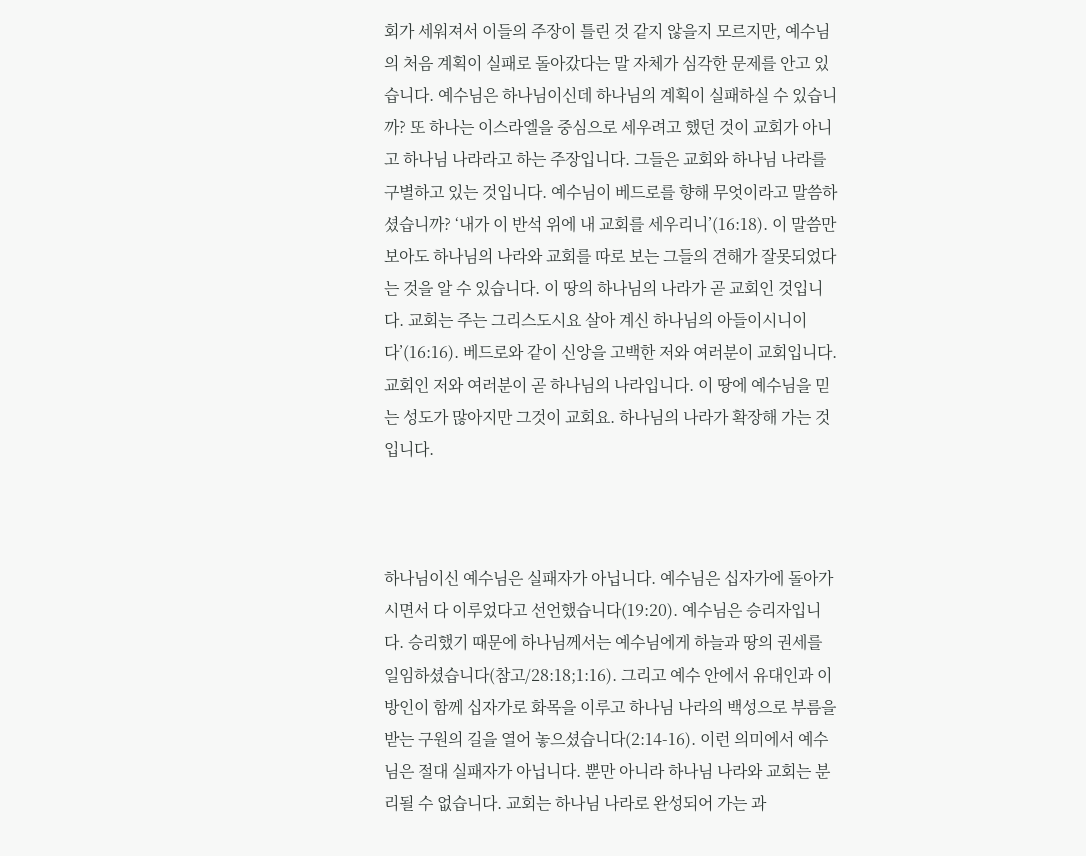회가 세워져서 이들의 주장이 틀린 것 같지 않을지 모르지만, 예수님의 처음 계획이 실패로 돌아갔다는 말 자체가 심각한 문제를 안고 있습니다. 예수님은 하나님이신데 하나님의 계획이 실패하실 수 있습니까? 또 하나는 이스라엘을 중심으로 세우려고 했던 것이 교회가 아니고 하나님 나라라고 하는 주장입니다. 그들은 교회와 하나님 나라를 구별하고 있는 것입니다. 예수님이 베드로를 향해 무엇이라고 말씀하셨습니까? ‘내가 이 반석 위에 내 교회를 세우리니’(16:18). 이 말씀만 보아도 하나님의 나라와 교회를 따로 보는 그들의 견해가 잘못되었다는 것을 알 수 있습니다. 이 땅의 하나님의 나라가 곧 교회인 것입니다. 교회는 주는 그리스도시요 살아 계신 하나님의 아들이시니이다’(16:16). 베드로와 같이 신앙을 고백한 저와 여러분이 교회입니다. 교회인 저와 여러분이 곧 하나님의 나라입니다. 이 땅에 예수님을 믿는 성도가 많아지만 그것이 교회요. 하나님의 나라가 확장해 가는 것입니다.



하나님이신 예수님은 실패자가 아닙니다. 예수님은 십자가에 돌아가시면서 다 이루었다고 선언했습니다(19:20). 예수님은 승리자입니다. 승리했기 때문에 하나님께서는 예수님에게 하늘과 땅의 권세를 일임하셨습니다(참고/28:18;1:16). 그리고 예수 안에서 유대인과 이방인이 함께 십자가로 화목을 이루고 하나님 나라의 백성으로 부름을 받는 구원의 길을 열어 놓으셨습니다(2:14-16). 이런 의미에서 예수님은 절대 실패자가 아닙니다. 뿐만 아니라 하나님 나라와 교회는 분리될 수 없습니다. 교회는 하나님 나라로 완성되어 가는 과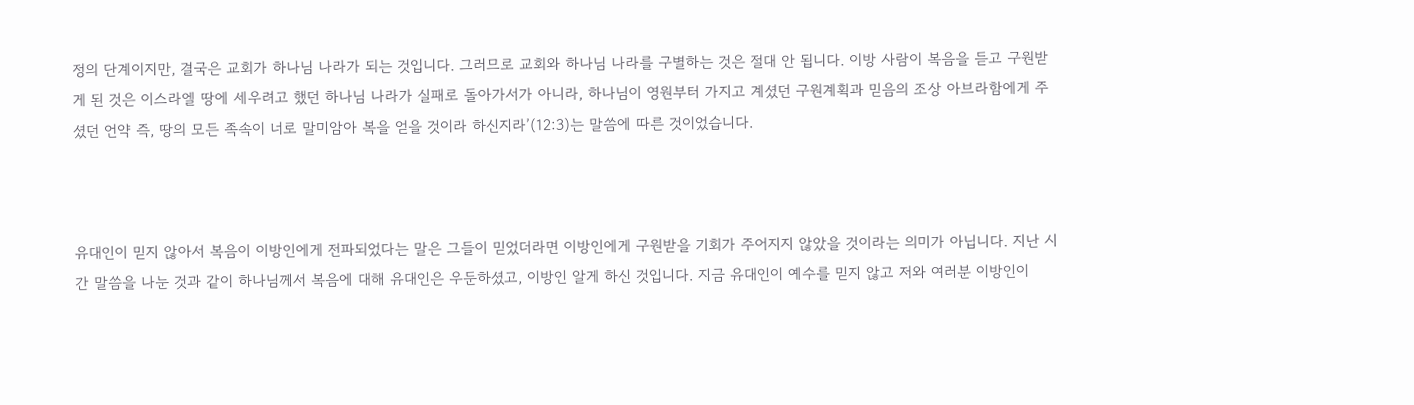정의 단계이지만, 결국은 교회가 하나님 나라가 되는 것입니다. 그러므로 교회와 하나님 나라를 구별하는 것은 절대 안 됩니다. 이방 사람이 복음을 듣고 구원받게 된 것은 이스라엘 땅에 세우려고 했던 하나님 나라가 실패로 돌아가서가 아니라, 하나님이 영원부터 가지고 계셨던 구원계획과 믿음의 조상 아브라함에게 주셨던 언약 즉, 땅의 모든 족속이 너로 말미암아 복을 얻을 것이라 하신지라’(12:3)는 말씀에 따른 것이었습니다.



유대인이 믿지 않아서 복음이 이방인에게 전파되었다는 말은 그들이 믿었더라면 이방인에게 구원받을 기회가 주어지지 않았을 것이라는 의미가 아닙니다. 지난 시간 말씀을 나눈 것과 같이 하나님께서 복음에 대해 유대인은 우둔하셨고, 이방인 알게 하신 것입니다. 지금 유대인이 예수를 믿지 않고 저와 여러분 이방인이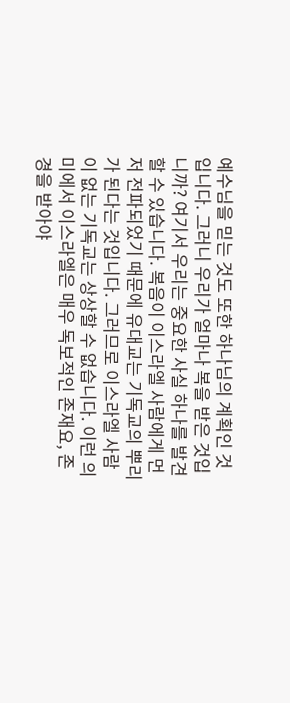예수님을 믿는 것도 또한 하나님의 계획인 것입니다. 그러니 우리가 얼마나 복을 받은 것입니까? 여기서 우리는 중요한 사실 하나를 발견할 수 있습니다. 복음이 이스라엘 사람에게 먼저 전파되었기 때문에 유대교는 기독교의 뿌리가 된다는 것입니다. 그러므로 이스라엘 사람이 없는 기독교는 상상할 수 없습니다. 이런 의미에서 이스라엘은 매우 독보적인 존재요, 존경을 받아야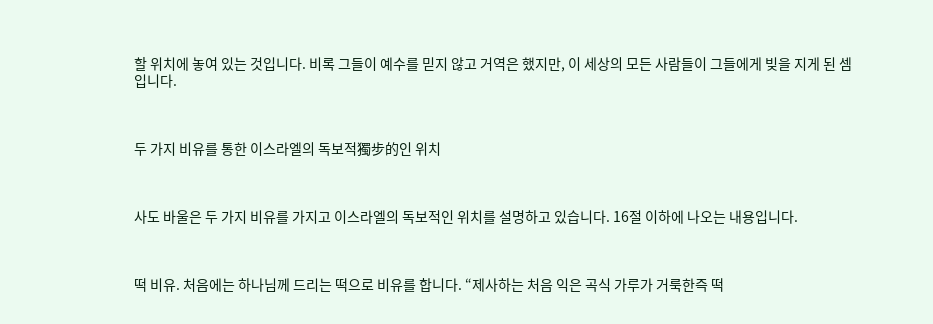할 위치에 놓여 있는 것입니다. 비록 그들이 예수를 믿지 않고 거역은 했지만, 이 세상의 모든 사람들이 그들에게 빚을 지게 된 셈입니다.



두 가지 비유를 통한 이스라엘의 독보적獨步的인 위치



사도 바울은 두 가지 비유를 가지고 이스라엘의 독보적인 위치를 설명하고 있습니다. 16절 이하에 나오는 내용입니다.



떡 비유. 처음에는 하나님께 드리는 떡으로 비유를 합니다. “제사하는 처음 익은 곡식 가루가 거룩한즉 떡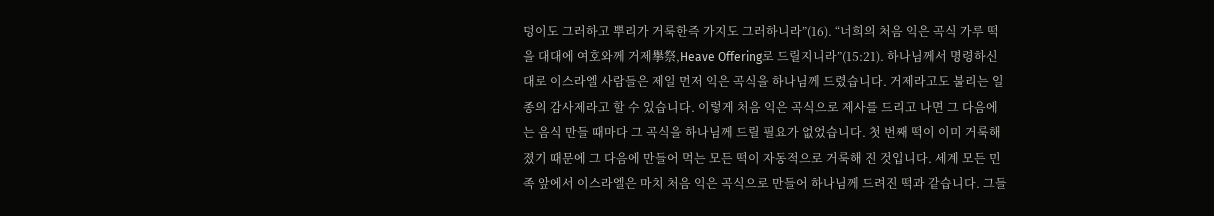덩이도 그러하고 뿌리가 거룩한즉 가지도 그러하니라”(16). “너희의 처음 익은 곡식 가루 떡을 대대에 여호와께 거제擧祭,Heave Offering로 드릴지니라”(15:21). 하나님께서 명령하신 대로 이스라엘 사람들은 제일 먼저 익은 곡식을 하나님께 드렸습니다. 거제라고도 불리는 일종의 감사제라고 할 수 있습니다. 이렇게 처음 익은 곡식으로 제사를 드리고 나면 그 다음에는 음식 만들 때마다 그 곡식을 하나님께 드릴 필요가 없었습니다. 첫 번째 떡이 이미 거룩해졌기 때문에 그 다음에 만들어 먹는 모든 떡이 자동적으로 거룩해 진 것입니다. 세계 모든 민족 앞에서 이스라엘은 마치 처음 익은 곡식으로 만들어 하나님께 드려진 떡과 같습니다. 그들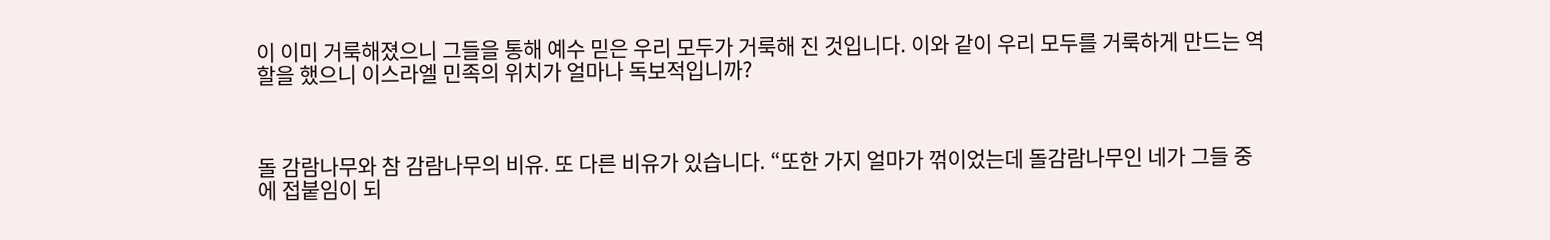이 이미 거룩해졌으니 그들을 통해 예수 믿은 우리 모두가 거룩해 진 것입니다. 이와 같이 우리 모두를 거룩하게 만드는 역할을 했으니 이스라엘 민족의 위치가 얼마나 독보적입니까?



돌 감람나무와 참 감람나무의 비유. 또 다른 비유가 있습니다. “또한 가지 얼마가 꺾이었는데 돌감람나무인 네가 그들 중에 접붙임이 되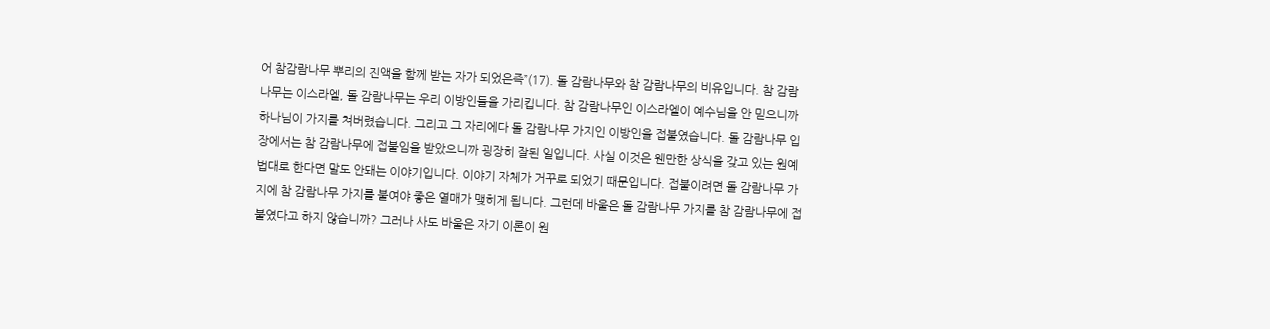어 참감람나무 뿌리의 진액을 함께 받는 자가 되었은즉”(17). 돌 감람나무와 참 감람나무의 비유입니다. 참 감람나무는 이스라엘, 돌 감람나무는 우리 이방인들을 가리킵니다. 참 감람나무인 이스라엘이 예수님을 안 믿으니까 하나님이 가지를 쳐버렸습니다. 그리고 그 자리에다 돌 감람나무 가지인 이방인을 접붙였습니다. 돌 감람나무 입장에서는 참 감람나무에 접붙임을 받았으니까 굉장히 잘된 일입니다. 사실 이것은 웬만한 상식을 갖고 있는 원예법대로 한다면 말도 안돼는 이야기입니다. 이야기 자체가 거꾸로 되었기 때문입니다. 접붙이려면 돌 감람나무 가지에 참 감람나무 가지를 붙여야 좋은 열매가 맺히게 됩니다. 그런데 바울은 돌 감람나무 가지를 참 감람나무에 접붙였다고 하지 않습니까? 그러나 사도 바울은 자기 이론이 원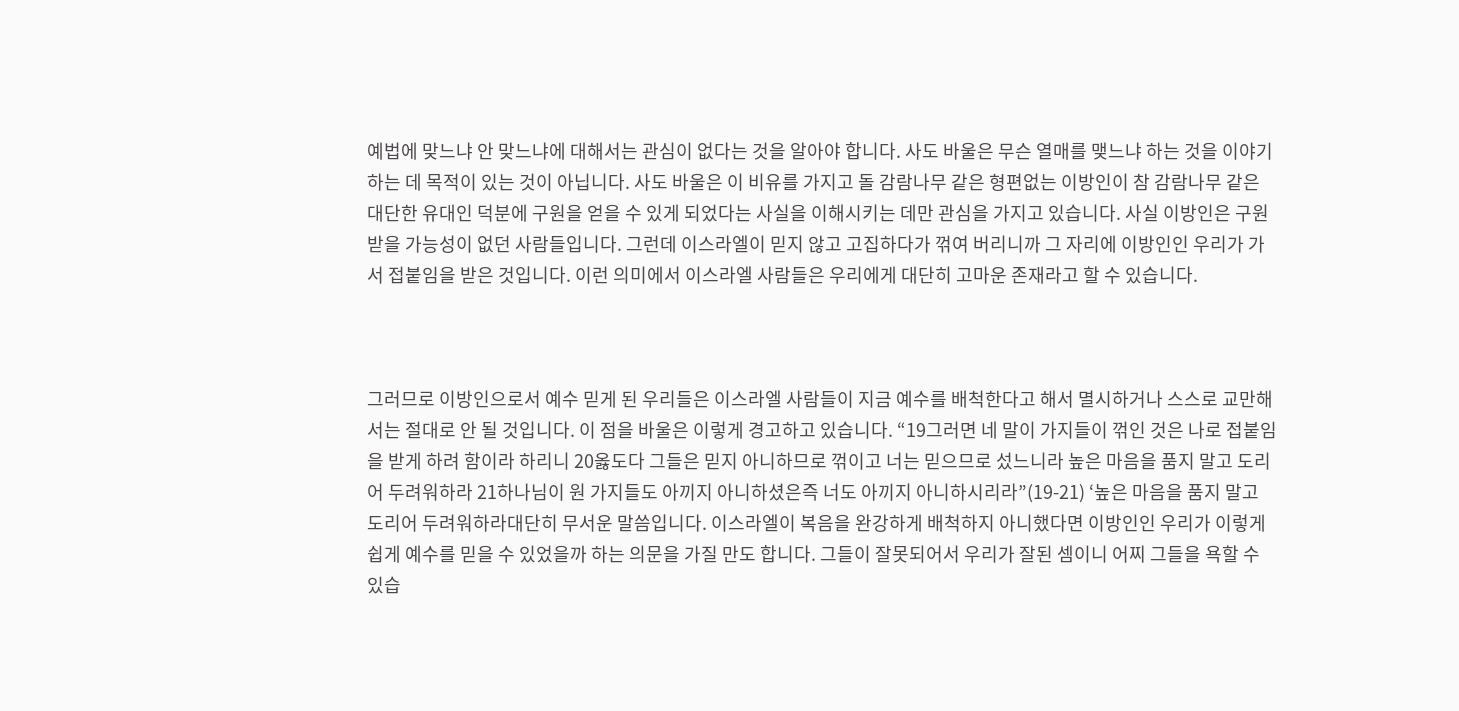예법에 맞느냐 안 맞느냐에 대해서는 관심이 없다는 것을 알아야 합니다. 사도 바울은 무슨 열매를 맺느냐 하는 것을 이야기하는 데 목적이 있는 것이 아닙니다. 사도 바울은 이 비유를 가지고 돌 감람나무 같은 형편없는 이방인이 참 감람나무 같은 대단한 유대인 덕분에 구원을 얻을 수 있게 되었다는 사실을 이해시키는 데만 관심을 가지고 있습니다. 사실 이방인은 구원받을 가능성이 없던 사람들입니다. 그런데 이스라엘이 믿지 않고 고집하다가 꺾여 버리니까 그 자리에 이방인인 우리가 가서 접붙임을 받은 것입니다. 이런 의미에서 이스라엘 사람들은 우리에게 대단히 고마운 존재라고 할 수 있습니다.



그러므로 이방인으로서 예수 믿게 된 우리들은 이스라엘 사람들이 지금 예수를 배척한다고 해서 멸시하거나 스스로 교만해서는 절대로 안 될 것입니다. 이 점을 바울은 이렇게 경고하고 있습니다. “19그러면 네 말이 가지들이 꺾인 것은 나로 접붙임을 받게 하려 함이라 하리니 20옳도다 그들은 믿지 아니하므로 꺾이고 너는 믿으므로 섰느니라 높은 마음을 품지 말고 도리어 두려워하라 21하나님이 원 가지들도 아끼지 아니하셨은즉 너도 아끼지 아니하시리라”(19-21) ‘높은 마음을 품지 말고 도리어 두려워하라대단히 무서운 말씀입니다. 이스라엘이 복음을 완강하게 배척하지 아니했다면 이방인인 우리가 이렇게 쉽게 예수를 믿을 수 있었을까 하는 의문을 가질 만도 합니다. 그들이 잘못되어서 우리가 잘된 셈이니 어찌 그들을 욕할 수 있습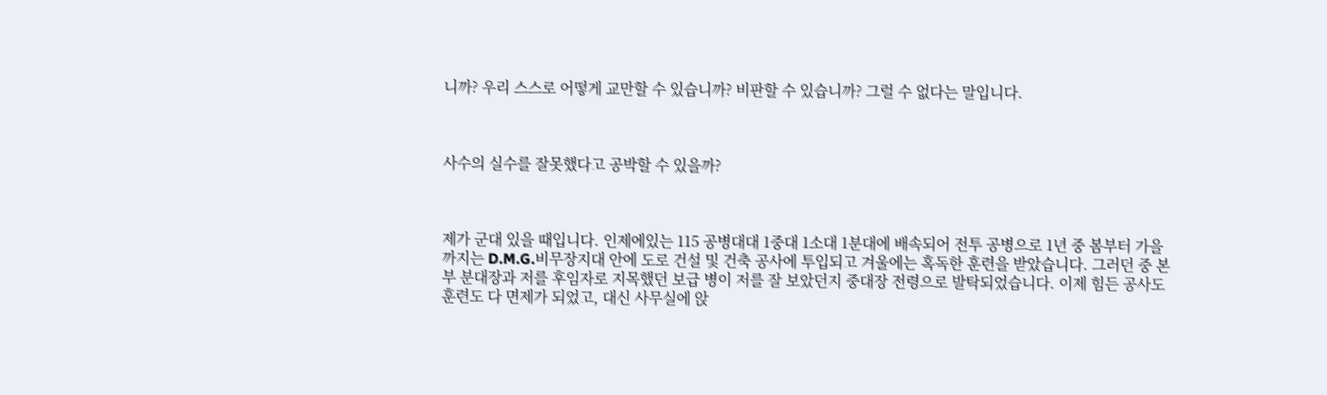니까? 우리 스스로 어떻게 교만할 수 있습니까? 비판할 수 있습니까? 그럴 수 없다는 말입니다.



사수의 실수를 잘못했다고 공박할 수 있을까?



제가 군대 있을 때입니다. 인제에있는 115 공병대대 1중대 1소대 1분대에 배속되어 전투 공병으로 1년 중 봄부터 가을까지는 D.M.G.비무장지대 안에 도로 건설 및 건축 공사에 투입되고 겨울에는 혹독한 훈련을 받았습니다. 그러던 중 본부 분대장과 저를 후임자로 지목했던 보급 병이 저를 잘 보았던지 중대장 전령으로 발탁되었습니다. 이제 힘든 공사도 훈련도 다 면제가 되었고, 대신 사무실에 앉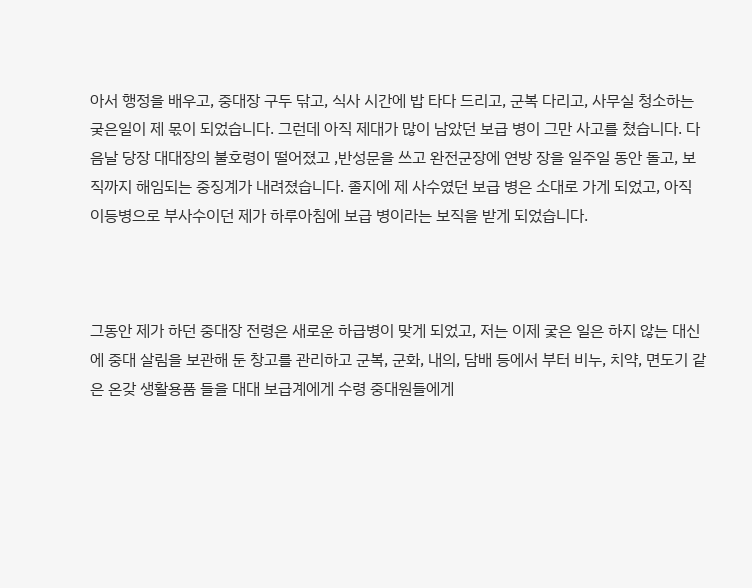아서 행정을 배우고, 중대장 구두 닦고, 식사 시간에 밥 타다 드리고, 군복 다리고, 사무실 청소하는 궂은일이 제 몫이 되었습니다. 그런데 아직 제대가 많이 남았던 보급 병이 그만 사고를 쳤습니다. 다음날 당장 대대장의 불호령이 떨어졌고 ,반성문을 쓰고 완전군장에 연방 장을 일주일 동안 돌고, 보직까지 해임되는 중징계가 내려졌습니다. 졸지에 제 사수였던 보급 병은 소대로 가게 되었고, 아직 이등병으로 부사수이던 제가 하루아침에 보급 병이라는 보직을 받게 되었습니다.



그동안 제가 하던 중대장 전령은 새로운 하급병이 맞게 되었고, 저는 이제 궃은 일은 하지 않는 대신에 중대 살림을 보관해 둔 창고를 관리하고 군복, 군화, 내의, 담배 등에서 부터 비누, 치약, 면도기 같은 온갖 생활용품 들을 대대 보급계에게 수령 중대원들에게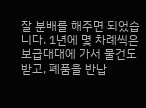잘 분배를 해주면 되었습니다. 1년에 몇 차례씩은 보급대대에 가서 물건도 받고, 폐품을 반납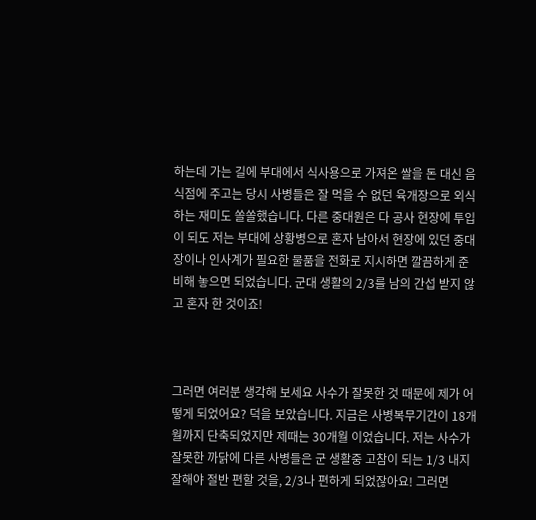하는데 가는 길에 부대에서 식사용으로 가져온 쌀을 돈 대신 음식점에 주고는 당시 사병들은 잘 먹을 수 없던 육개장으로 외식하는 재미도 쏠쏠했습니다. 다른 중대원은 다 공사 현장에 투입이 되도 저는 부대에 상황병으로 혼자 남아서 현장에 있던 중대장이나 인사계가 필요한 물품을 전화로 지시하면 깔끔하게 준비해 놓으면 되었습니다. 군대 생활의 2/3를 남의 간섭 받지 않고 혼자 한 것이죠!



그러면 여러분 생각해 보세요 사수가 잘못한 것 때문에 제가 어떻게 되었어요? 덕을 보았습니다. 지금은 사병복무기간이 18개월까지 단축되었지만 제때는 30개월 이었습니다. 저는 사수가 잘못한 까닭에 다른 사병들은 군 생활중 고참이 되는 1/3 내지 잘해야 절반 편할 것을, 2/3나 편하게 되었잖아요! 그러면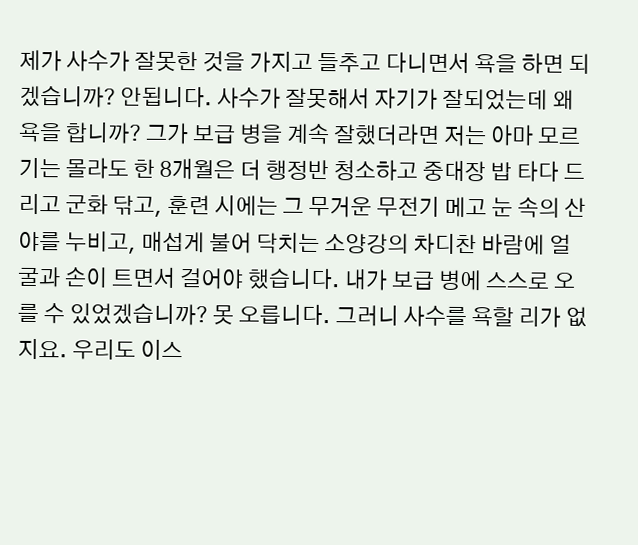제가 사수가 잘못한 것을 가지고 들추고 다니면서 욕을 하면 되겠습니까? 안됩니다. 사수가 잘못해서 자기가 잘되었는데 왜 욕을 합니까? 그가 보급 병을 계속 잘했더라면 저는 아마 모르기는 몰라도 한 8개월은 더 행정반 청소하고 중대장 밥 타다 드리고 군화 닦고, 훈련 시에는 그 무거운 무전기 메고 눈 속의 산야를 누비고, 매섭게 불어 닥치는 소양강의 차디찬 바람에 얼굴과 손이 트면서 걸어야 했습니다. 내가 보급 병에 스스로 오를 수 있었겠습니까? 못 오릅니다. 그러니 사수를 욕할 리가 없지요. 우리도 이스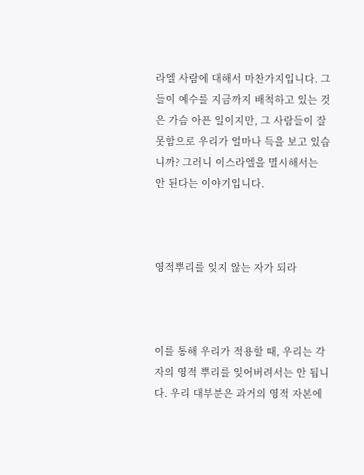라엘 사람에 대해서 마찬가지입니다. 그들이 예수를 지금까지 배척하고 있는 것은 가슴 아픈 일이지만, 그 사람들이 잘못함으로 우리가 얼마나 득을 보고 있습니까? 그러니 이스라엘을 멸시해서는 안 된다는 이야기입니다.



영적뿌리를 잊지 않는 자가 되라



이를 통해 우리가 적용할 때, 우리는 각자의 영적 뿌리를 잊어버려서는 안 됩니다. 우리 대부분은 과거의 영적 자본에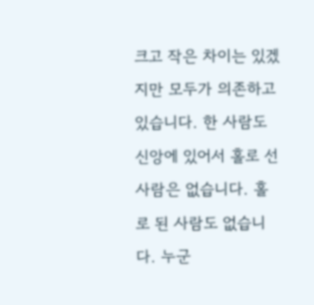크고 작은 차이는 있겠지만 모두가 의존하고 있습니다. 한 사람도 신앙에 있어서 홀로 선 사람은 없습니다. 홀로 된 사람도 없습니다. 누군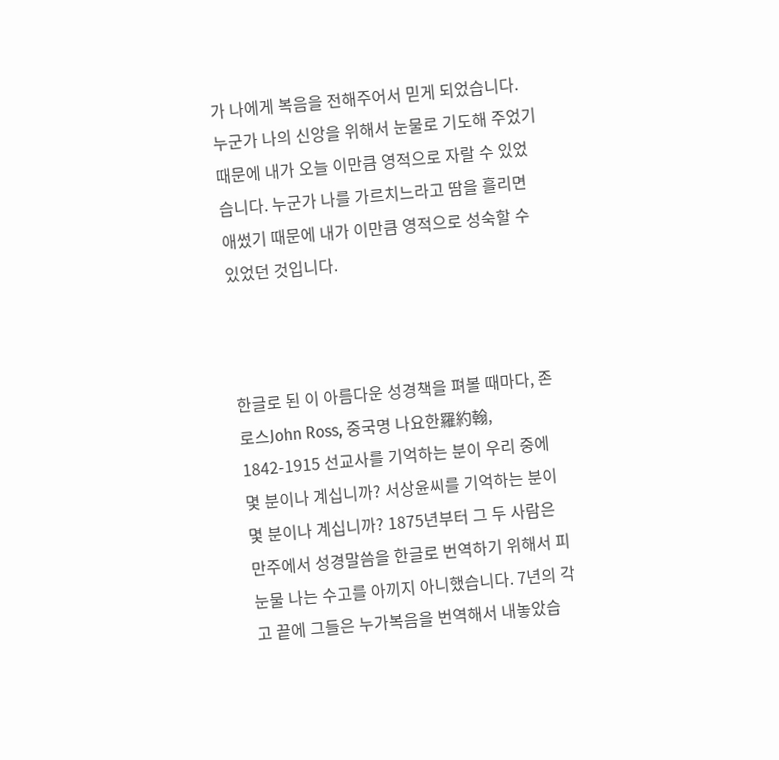가 나에게 복음을 전해주어서 믿게 되었습니다. 누군가 나의 신앙을 위해서 눈물로 기도해 주었기 때문에 내가 오늘 이만큼 영적으로 자랄 수 있었습니다. 누군가 나를 가르치느라고 땀을 흘리면 애썼기 때문에 내가 이만큼 영적으로 성숙할 수 있었던 것입니다.



한글로 된 이 아름다운 성경책을 펴볼 때마다, 존 로스John Ross, 중국명 나요한羅約翰, 1842-1915 선교사를 기억하는 분이 우리 중에 몇 분이나 계십니까? 서상윤씨를 기억하는 분이 몇 분이나 계십니까? 1875년부터 그 두 사람은 만주에서 성경말씀을 한글로 번역하기 위해서 피눈물 나는 수고를 아끼지 아니했습니다. 7년의 각고 끝에 그들은 누가복음을 번역해서 내놓았습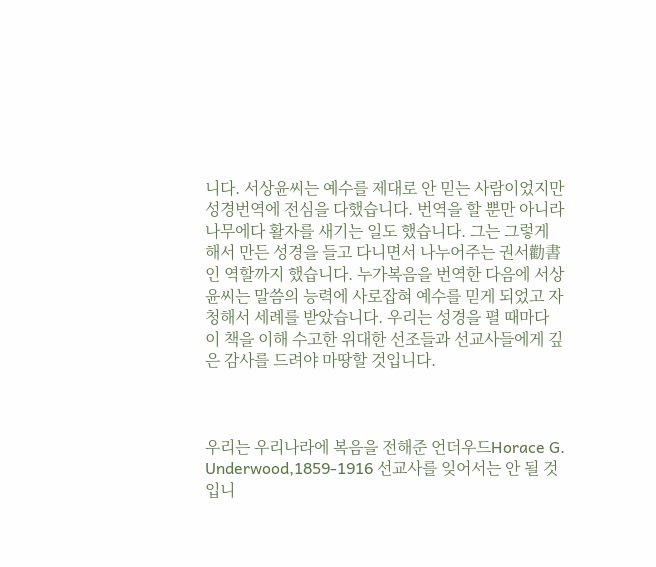니다. 서상윤씨는 예수를 제대로 안 믿는 사람이었지만 성경번역에 전심을 다했습니다. 번역을 할 뿐만 아니라 나무에다 활자를 새기는 일도 했습니다. 그는 그렇게 해서 만든 성경을 들고 다니면서 나누어주는 권서勸書인 역할까지 했습니다. 누가복음을 번역한 다음에 서상윤씨는 말씀의 능력에 사로잡혀 예수를 믿게 되었고 자청해서 세례를 받았습니다. 우리는 성경을 펼 때마다 이 책을 이해 수고한 위대한 선조들과 선교사들에게 깊은 감사를 드려야 마땅할 것입니다.



우리는 우리나라에 복음을 전해준 언더우드Horace G. Underwood,1859-1916 선교사를 잊어서는 안 될 것입니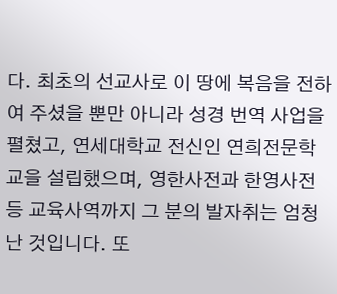다. 최초의 선교사로 이 땅에 복음을 전하여 주셨을 뿐만 아니라 성경 번역 사업을 펼쳤고, 연세대학교 전신인 연희전문학교을 설립했으며, 영한사전과 한영사전 등 교육사역까지 그 분의 발자취는 엄청난 것입니다. 또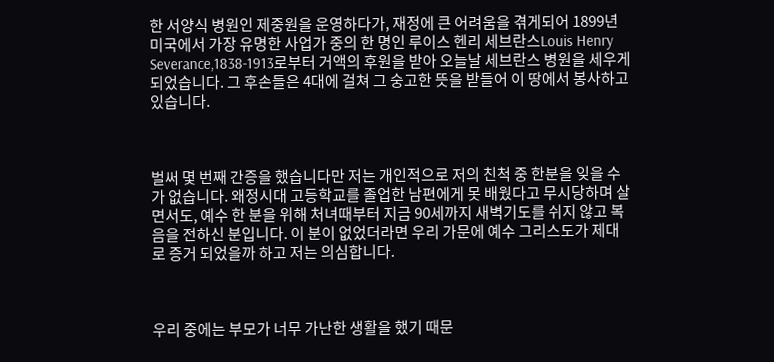한 서양식 병원인 제중원을 운영하다가, 재정에 큰 어려움을 겪게되어 1899년 미국에서 가장 유명한 사업가 중의 한 명인 루이스 헨리 세브란스Louis Henry Severance,1838-1913로부터 거액의 후원을 받아 오늘날 세브란스 병원을 세우게 되었습니다. 그 후손들은 4대에 걸쳐 그 숭고한 뜻을 받들어 이 땅에서 봉사하고 있습니다.



벌써 몇 번째 간증을 했습니다만 저는 개인적으로 저의 친척 중 한분을 잊을 수가 없습니다. 왜정시대 고등학교를 졸업한 남편에게 못 배웠다고 무시당하며 살면서도, 예수 한 분을 위해 처녀때부터 지금 90세까지 새벽기도를 쉬지 않고 복음을 전하신 분입니다. 이 분이 없었더라면 우리 가문에 예수 그리스도가 제대로 증거 되었을까 하고 저는 의심합니다.



우리 중에는 부모가 너무 가난한 생활을 했기 때문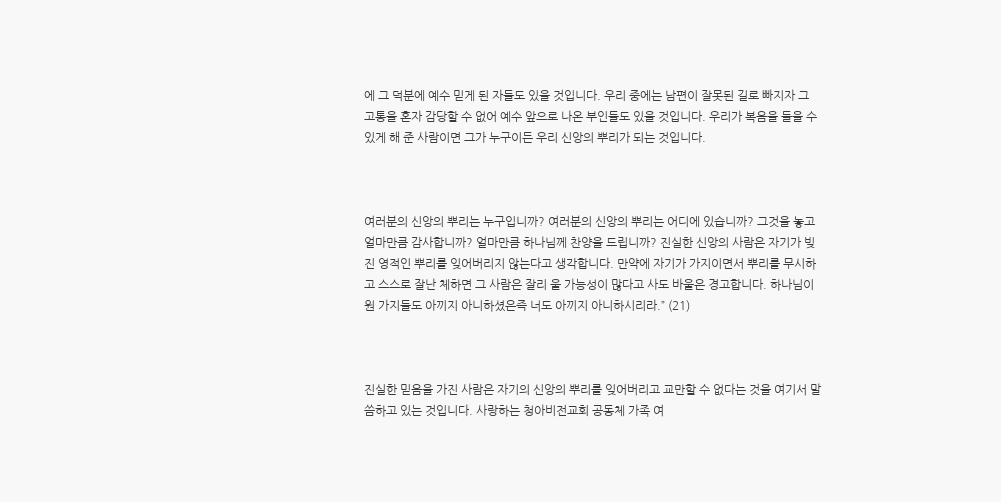에 그 덕분에 예수 믿게 된 자들도 있을 것입니다. 우리 중에는 남편이 잘못된 길로 빠지자 그 고통을 혼자 감당할 수 없어 예수 앞으로 나온 부인들도 있을 것입니다. 우리가 복음을 들을 수 있게 해 준 사람이면 그가 누구이든 우리 신앙의 뿌리가 되는 것입니다.



여러분의 신앙의 뿌리는 누구입니까? 여러분의 신앙의 뿌리는 어디에 있습니까? 그것을 놓고 얼마만큼 감사합니까? 얼마만큼 하나님께 찬양을 드립니까? 진실한 신앙의 사람은 자기가 빚진 영적인 뿌리를 잊어버리지 않는다고 생각합니다. 만약에 자기가 가지이면서 뿌리를 무시하고 스스로 잘난 체하면 그 사람은 잘리 울 가능성이 많다고 사도 바울은 경고합니다. 하나님이 원 가지들도 아끼지 아니하셨은즉 너도 아끼지 아니하시리라.” (21)



진실한 믿음을 가진 사람은 자기의 신앙의 뿌리를 잊어버리고 교만할 수 없다는 것을 여기서 말씀하고 있는 것입니다. 사랑하는 청아비전교회 공동체 가족 여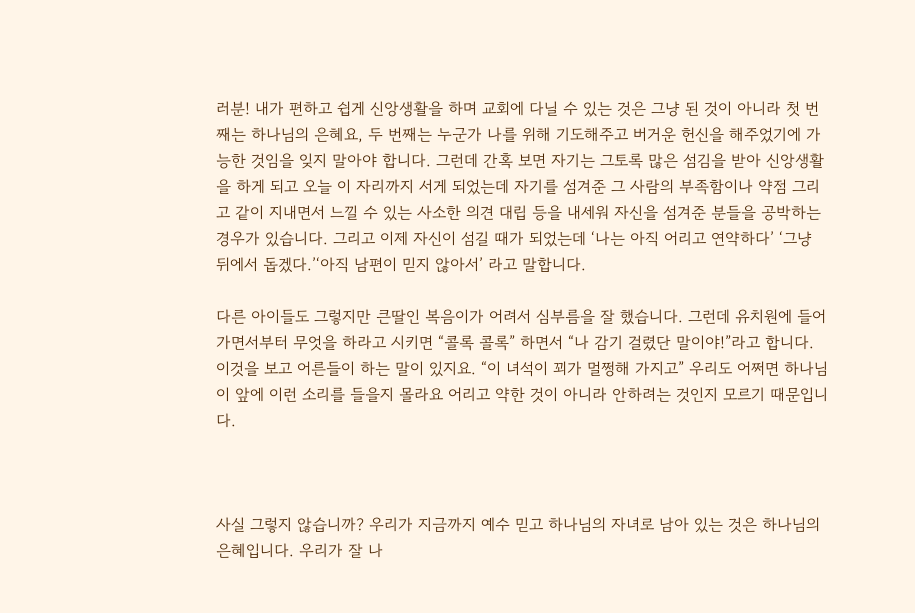러분! 내가 편하고 쉽게 신앙생활을 하며 교회에 다닐 수 있는 것은 그냥 된 것이 아니라 첫 번째는 하나님의 은혜요, 두 번째는 누군가 나를 위해 기도해주고 버거운 헌신을 해주었기에 가능한 것임을 잊지 말아야 합니다. 그런데 간혹 보면 자기는 그토록 많은 섬김을 받아 신앙생활을 하게 되고 오늘 이 자리까지 서게 되었는데 자기를 섬겨준 그 사람의 부족함이나 약점 그리고 같이 지내면서 느낄 수 있는 사소한 의견 대립 등을 내세워 자신을 섬겨준 분들을 공박하는 경우가 있습니다. 그리고 이제 자신이 섬길 때가 되었는데 ‘나는 아직 어리고 연약하다’ ‘그냥 뒤에서 돕겠다.’‘아직 남편이 믿지 않아서’ 라고 말합니다.

다른 아이들도 그렇지만 큰딸인 복음이가 어려서 심부름을 잘 했습니다. 그런데 유치원에 들어가면서부터 무엇을 하라고 시키면 “콜록 콜록” 하면서 “나 감기 걸렸단 말이야!”라고 합니다. 이것을 보고 어른들이 하는 말이 있지요. “이 녀석이 꾀가 멀쩡해 가지고” 우리도 어쩌면 하나님이 앞에 이런 소리를 들을지 몰라요 어리고 약한 것이 아니라 안하려는 것인지 모르기 때문입니다.



사실 그렇지 않습니까? 우리가 지금까지 예수 믿고 하나님의 자녀로 남아 있는 것은 하나님의 은혜입니다. 우리가 잘 나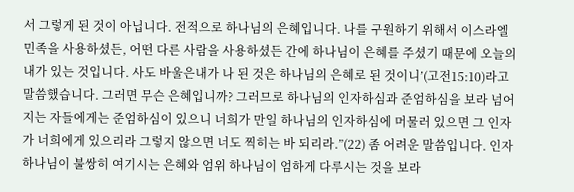서 그렇게 된 것이 아닙니다. 전적으로 하나님의 은혜입니다. 나를 구원하기 위해서 이스라엘 민족을 사용하셨든, 어떤 다른 사람을 사용하셨든 간에 하나님이 은혜를 주셨기 때문에 오늘의 내가 있는 것입니다. 사도 바울은내가 나 된 것은 하나님의 은혜로 된 것이니’(고전15:10)라고 말씀했습니다. 그러면 무슨 은혜입니까? 그러므로 하나님의 인자하심과 준엄하심을 보라 넘어지는 자들에게는 준엄하심이 있으니 너희가 만일 하나님의 인자하심에 머물러 있으면 그 인자가 너희에게 있으리라 그렇지 않으면 너도 찍히는 바 되리라.”(22) 좀 어려운 말씀입니다. 인자하나님이 불쌍히 여기시는 은혜와 엄위 하나님이 엄하게 다루시는 것을 보라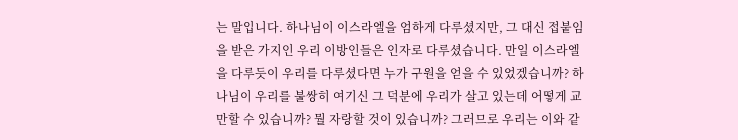는 말입니다. 하나님이 이스라엘을 엄하게 다루셨지만, 그 대신 접붙임을 받은 가지인 우리 이방인들은 인자로 다루셨습니다. 만일 이스라엘을 다루듯이 우리를 다루셨다면 누가 구원을 얻을 수 있었겠습니까? 하나님이 우리를 불쌍히 여기신 그 덕분에 우리가 살고 있는데 어떻게 교만할 수 있습니까? 뭘 자랑할 것이 있습니까? 그러므로 우리는 이와 같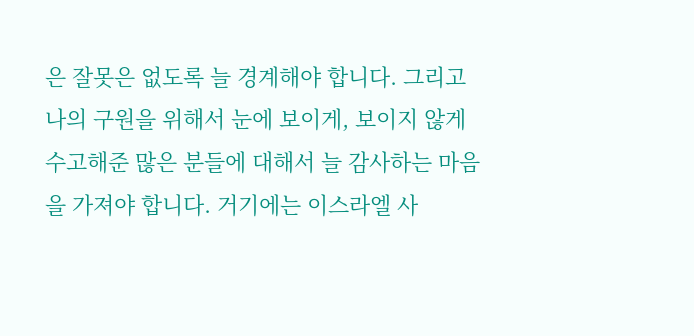은 잘못은 없도록 늘 경계해야 합니다. 그리고 나의 구원을 위해서 눈에 보이게, 보이지 않게 수고해준 많은 분들에 대해서 늘 감사하는 마음을 가져야 합니다. 거기에는 이스라엘 사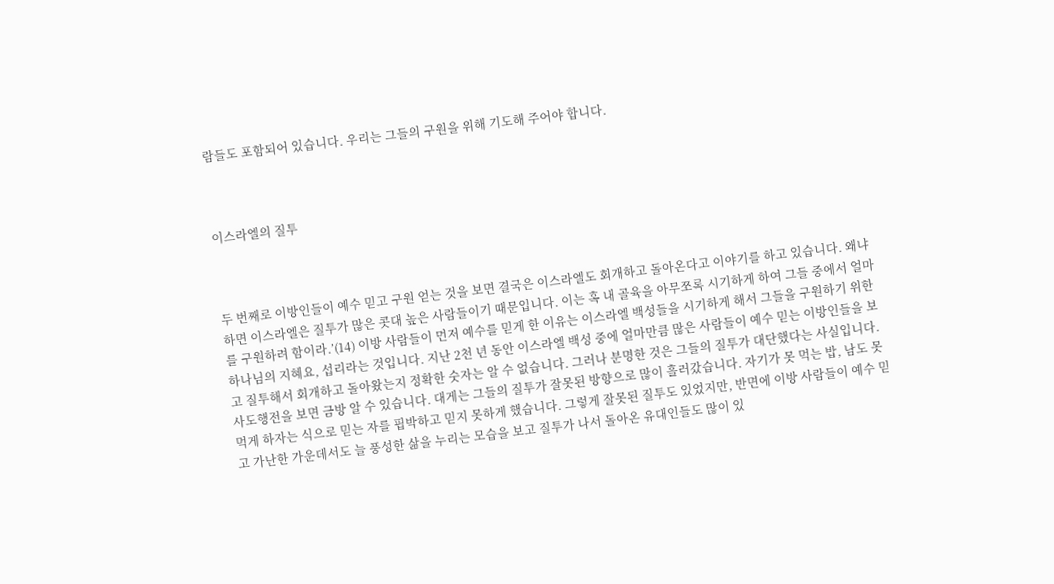람들도 포함되어 있습니다. 우리는 그들의 구원을 위해 기도해 주어야 합니다.



이스라엘의 질투



두 번째로 이방인들이 예수 믿고 구원 얻는 것을 보면 결국은 이스라엘도 회개하고 돌아온다고 이야기를 하고 있습니다. 왜냐하면 이스라엘은 질투가 많은 콧대 높은 사람들이기 때문입니다. 이는 혹 내 골육을 아무쪼록 시기하게 하여 그들 중에서 얼마를 구원하려 함이라.’(14) 이방 사람들이 먼저 예수를 믿게 한 이유는 이스라엘 백성들을 시기하게 해서 그들을 구원하기 위한 하나님의 지혜요, 섭리라는 것입니다. 지난 2천 년 동안 이스라엘 백성 중에 얼마만큼 많은 사람들이 예수 믿는 이방인들을 보고 질투해서 회개하고 돌아왔는지 정확한 숫자는 알 수 없습니다. 그러나 분명한 것은 그들의 질투가 대단했다는 사실입니다. 사도행전을 보면 금방 알 수 있습니다. 대게는 그들의 질투가 잘못된 방향으로 많이 흘러갔습니다. 자기가 못 먹는 밥, 남도 못 먹게 하자는 식으로 믿는 자를 핍박하고 믿지 못하게 했습니다. 그렇게 잘못된 질투도 있었지만, 반면에 이방 사람들이 예수 믿고 가난한 가운데서도 늘 풍성한 삶을 누리는 모습을 보고 질투가 나서 돌아온 유대인들도 많이 있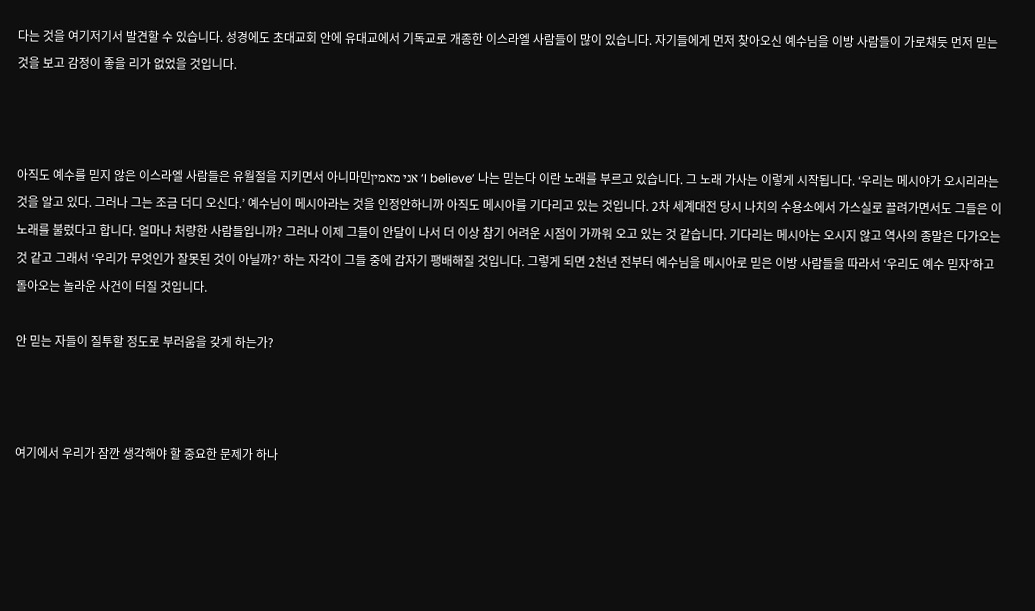다는 것을 여기저기서 발견할 수 있습니다. 성경에도 초대교회 안에 유대교에서 기독교로 개종한 이스라엘 사람들이 많이 있습니다. 자기들에게 먼저 찾아오신 예수님을 이방 사람들이 가로채듯 먼저 믿는 것을 보고 감정이 좋을 리가 없었을 것입니다.



아직도 예수를 믿지 않은 이스라엘 사람들은 유월절을 지키면서 아니마민אני מאמין ‘I believe’ 나는 믿는다 이란 노래를 부르고 있습니다. 그 노래 가사는 이렇게 시작됩니다. ‘우리는 메시야가 오시리라는 것을 알고 있다. 그러나 그는 조금 더디 오신다.’ 예수님이 메시아라는 것을 인정안하니까 아직도 메시아를 기다리고 있는 것입니다. 2차 세계대전 당시 나치의 수용소에서 가스실로 끌려가면서도 그들은 이 노래를 불렀다고 합니다. 얼마나 처량한 사람들입니까? 그러나 이제 그들이 안달이 나서 더 이상 참기 어려운 시점이 가까워 오고 있는 것 같습니다. 기다리는 메시아는 오시지 않고 역사의 종말은 다가오는 것 같고 그래서 ‘우리가 무엇인가 잘못된 것이 아닐까?’ 하는 자각이 그들 중에 갑자기 팽배해질 것입니다. 그렇게 되면 2천년 전부터 예수님을 메시아로 믿은 이방 사람들을 따라서 ‘우리도 예수 믿자’하고 돌아오는 놀라운 사건이 터질 것입니다.

안 믿는 자들이 질투할 정도로 부러움을 갖게 하는가?



여기에서 우리가 잠깐 생각해야 할 중요한 문제가 하나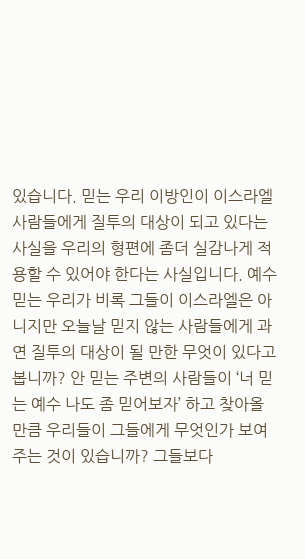있습니다. 믿는 우리 이방인이 이스라엘 사람들에게 질투의 대상이 되고 있다는 사실을 우리의 형편에 좀더 실감나게 적용할 수 있어야 한다는 사실입니다. 예수 믿는 우리가 비록 그들이 이스라엘은 아니지만 오늘날 믿지 않는 사람들에게 과연 질투의 대상이 될 만한 무엇이 있다고 봅니까? 안 믿는 주변의 사람들이 ‘너 믿는 예수 나도 좀 믿어보자’ 하고 찾아올 만큼 우리들이 그들에게 무엇인가 보여주는 것이 있습니까? 그들보다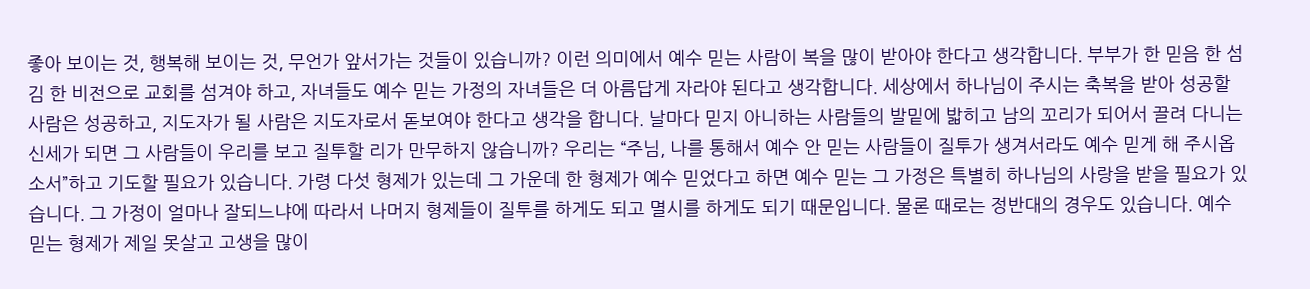좋아 보이는 것, 행복해 보이는 것, 무언가 앞서가는 것들이 있습니까? 이런 의미에서 예수 믿는 사람이 복을 많이 받아야 한다고 생각합니다. 부부가 한 믿음 한 섬김 한 비전으로 교회를 섬겨야 하고, 자녀들도 예수 믿는 가정의 자녀들은 더 아름답게 자라야 된다고 생각합니다. 세상에서 하나님이 주시는 축복을 받아 성공할 사람은 성공하고, 지도자가 될 사람은 지도자로서 돋보여야 한다고 생각을 합니다. 날마다 믿지 아니하는 사람들의 발밑에 밟히고 남의 꼬리가 되어서 끌려 다니는 신세가 되면 그 사람들이 우리를 보고 질투할 리가 만무하지 않습니까? 우리는 “주님, 나를 통해서 예수 안 믿는 사람들이 질투가 생겨서라도 예수 믿게 해 주시옵소서”하고 기도할 필요가 있습니다. 가령 다섯 형제가 있는데 그 가운데 한 형제가 예수 믿었다고 하면 예수 믿는 그 가정은 특별히 하나님의 사랑을 받을 필요가 있습니다. 그 가정이 얼마나 잘되느냐에 따라서 나머지 형제들이 질투를 하게도 되고 멸시를 하게도 되기 때문입니다. 물론 때로는 정반대의 경우도 있습니다. 예수 믿는 형제가 제일 못살고 고생을 많이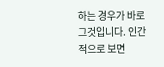하는 경우가 바로 그것입니다. 인간적으로 보면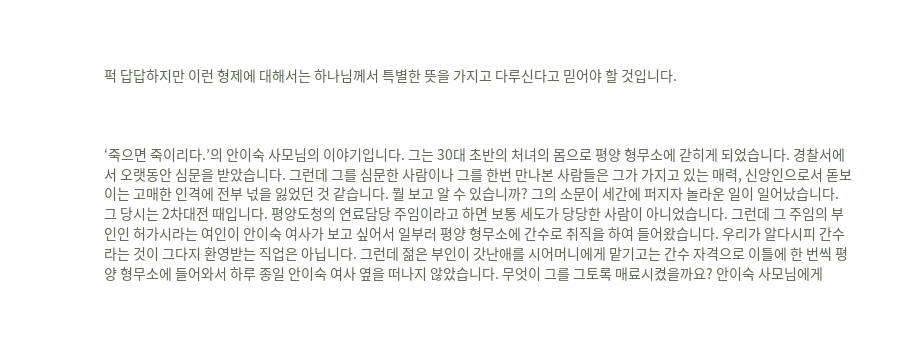퍽 답답하지만 이런 형제에 대해서는 하나님께서 특별한 뜻을 가지고 다루신다고 믿어야 할 것입니다.



‘죽으면 죽이리다.’의 안이숙 사모님의 이야기입니다. 그는 30대 초반의 처녀의 몸으로 평양 형무소에 갇히게 되었습니다. 경찰서에서 오랫동안 심문을 받았습니다. 그런데 그를 심문한 사람이나 그를 한번 만나본 사람들은 그가 가지고 있는 매력, 신앙인으로서 돋보이는 고매한 인격에 전부 넋을 잃었던 것 같습니다. 뭘 보고 알 수 있습니까? 그의 소문이 세간에 퍼지자 놀라운 일이 일어났습니다. 그 당시는 2차대전 때입니다. 평양도청의 연료담당 주임이라고 하면 보통 세도가 당당한 사람이 아니었습니다. 그런데 그 주임의 부인인 허가시라는 여인이 안이숙 여사가 보고 싶어서 일부러 평양 형무소에 간수로 취직을 하여 들어왔습니다. 우리가 알다시피 간수라는 것이 그다지 환영받는 직업은 아닙니다. 그런데 젊은 부인이 갓난애를 시어머니에게 맡기고는 간수 자격으로 이틀에 한 번씩 평양 형무소에 들어와서 하루 종일 안이숙 여사 옆을 떠나지 않았습니다. 무엇이 그를 그토록 매료시켰을까요? 안이숙 사모님에게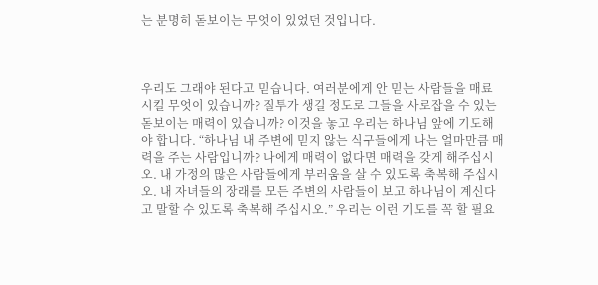는 분명히 돋보이는 무엇이 있었던 것입니다.



우리도 그래야 된다고 믿습니다. 여러분에게 안 믿는 사람들을 매료시킬 무엇이 있습니까? 질투가 생길 정도로 그들을 사로잡을 수 있는 돋보이는 매력이 있습니까? 이것을 놓고 우리는 하나님 앞에 기도해야 합니다. “하나님 내 주변에 믿지 않는 식구들에게 나는 얼마만큼 매력을 주는 사람입니까? 나에게 매력이 없다면 매력을 갖게 해주십시오. 내 가정의 많은 사람들에게 부러움을 살 수 있도록 축복해 주십시오. 내 자녀들의 장래를 모든 주변의 사람들이 보고 하나님이 계신다고 말할 수 있도록 축복해 주십시오.” 우리는 이런 기도를 꼭 할 필요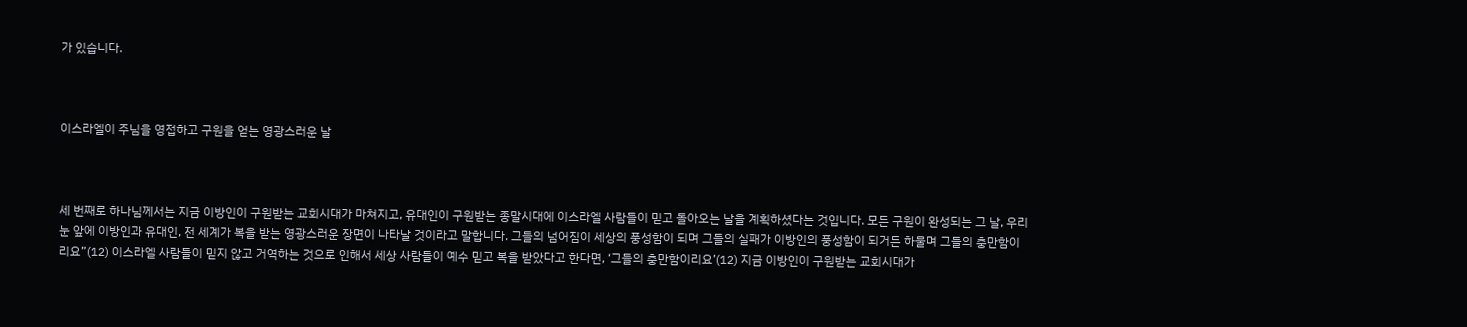가 있습니다.



이스라엘이 주님을 영접하고 구원을 얻는 영광스러운 날



세 번째로 하나님께서는 지금 이방인이 구원받는 교회시대가 마쳐지고, 유대인이 구원받는 종말시대에 이스라엘 사람들이 믿고 돌아오는 날을 계획하셨다는 것입니다. 모든 구원이 완성되는 그 날, 우리 눈 앞에 이방인과 유대인, 전 세계가 복을 받는 영광스러운 장면이 나타날 것이라고 말합니다. 그들의 넘어짐이 세상의 풍성함이 되며 그들의 실패가 이방인의 풍성함이 되거든 하물며 그들의 충만함이리요”(12) 이스라엘 사람들이 믿지 않고 거역하는 것으로 인해서 세상 사람들이 예수 믿고 복을 받았다고 한다면, ‘그들의 충만함이리요’(12) 지금 이방인이 구원받는 교회시대가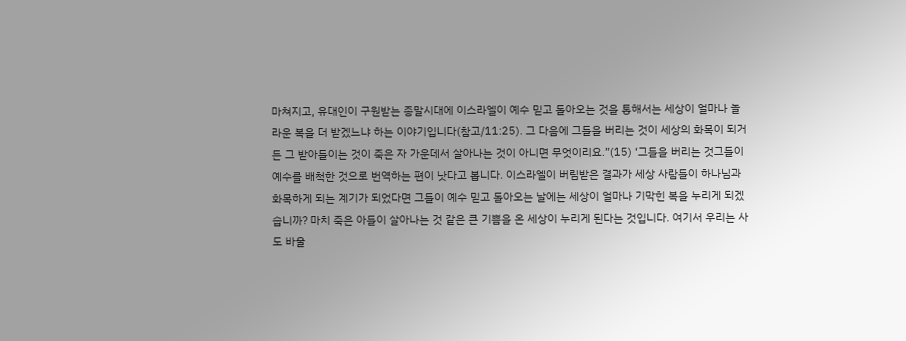마쳐지고, 유대인이 구원받는 종말시대에 이스라엘이 예수 믿고 돌아오는 것을 통해서는 세상이 얼마나 놀라운 복을 더 받겠느냐 하는 이야기입니다(참고/11:25). 그 다음에 그들을 버리는 것이 세상의 화목이 되거든 그 받아들이는 것이 죽은 자 가운데서 살아나는 것이 아니면 무엇이리요.”(15) ‘그들을 버리는 것그들이 예수를 배척한 것으로 번역하는 편이 낫다고 봅니다. 이스라엘이 버림받은 결과가 세상 사람들이 하나님과 화목하게 되는 계기가 되었다면 그들이 예수 믿고 돌아오는 날에는 세상이 얼마나 기막힌 복을 누리게 되겠습니까? 마치 죽은 아들이 살아나는 것 같은 큰 기쁨을 온 세상이 누리게 된다는 것입니다. 여기서 우리는 사도 바울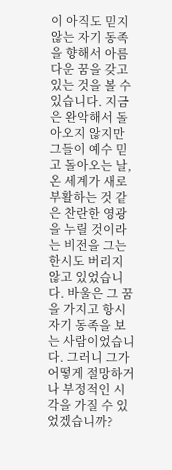이 아직도 믿지 않는 자기 동족을 향해서 아름다운 꿈을 갖고 있는 것을 볼 수 있습니다. 지금은 완악해서 돌아오지 않지만 그들이 예수 믿고 돌아오는 날, 온 세계가 새로 부활하는 것 같은 찬란한 영광을 누릴 것이라는 비전을 그는 한시도 버리지 않고 있었습니다. 바울은 그 꿈을 가지고 항시 자기 동족을 보는 사람이었습니다. 그러니 그가 어떻게 절망하거나 부정적인 시각을 가질 수 있었겠습니까?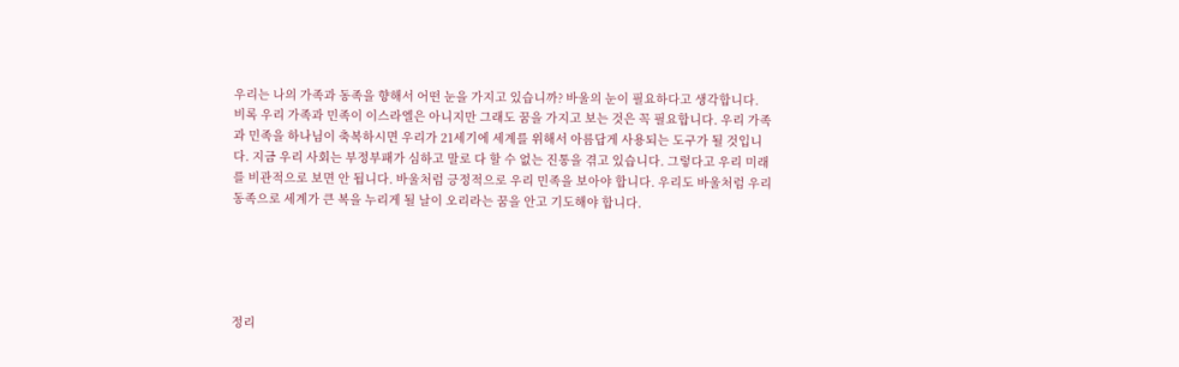우리는 나의 가족과 동족을 향해서 어떤 눈을 가지고 있습니까? 바울의 눈이 필요하다고 생각합니다. 비록 우리 가족과 민족이 이스라엘은 아니지만 그래도 꿈을 가지고 보는 것은 꼭 필요합니다. 우리 가족과 민족을 하나님이 축복하시면 우리가 21세기에 세계를 위해서 아름답게 사용되는 도구가 될 것입니다. 지금 우리 사회는 부정부패가 심하고 말로 다 할 수 없는 진통을 겪고 있습니다. 그렇다고 우리 미래를 비관적으로 보면 안 됩니다. 바울처럼 긍정적으로 우리 민족을 보아야 합니다. 우리도 바울처럼 우리 동족으로 세계가 큰 복을 누리게 될 날이 오리라는 꿈을 안고 기도해야 합니다.





정리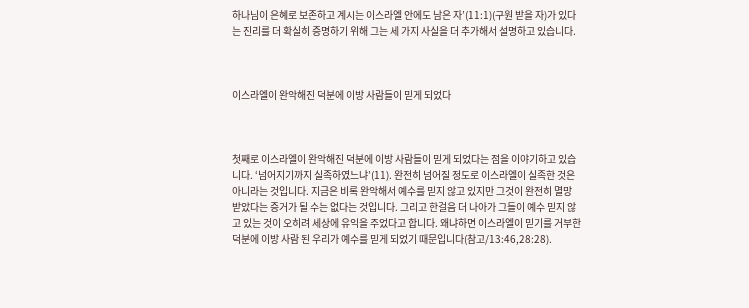하나님이 은혜로 보존하고 계시는 이스라엘 안에도 남은 자’(11:1)(구원 받을 자)가 있다는 진리를 더 확실히 증명하기 위해 그는 세 가지 사실을 더 추가해서 설명하고 있습니다.



이스라엘이 완악해진 덕분에 이방 사람들이 믿게 되었다



첫째로 이스라엘이 완악해진 덕분에 이방 사람들이 믿게 되었다는 점을 이야기하고 있습니다. ‘넘어지기까지 실족하였느냐’(11). 완전히 넘어질 정도로 이스라엘이 실족한 것은 아니라는 것입니다. 지금은 비록 완악해서 예수를 믿지 않고 있지만 그것이 완전히 멸망 받았다는 증거가 될 수는 없다는 것입니다. 그리고 한걸음 더 나아가 그들이 예수 믿지 않고 있는 것이 오히려 세상에 유익을 주었다고 합니다. 왜냐하면 이스라엘이 믿기를 거부한 덕분에 이방 사람 된 우리가 예수를 믿게 되었기 때문입니다(참고/13:46,28:28).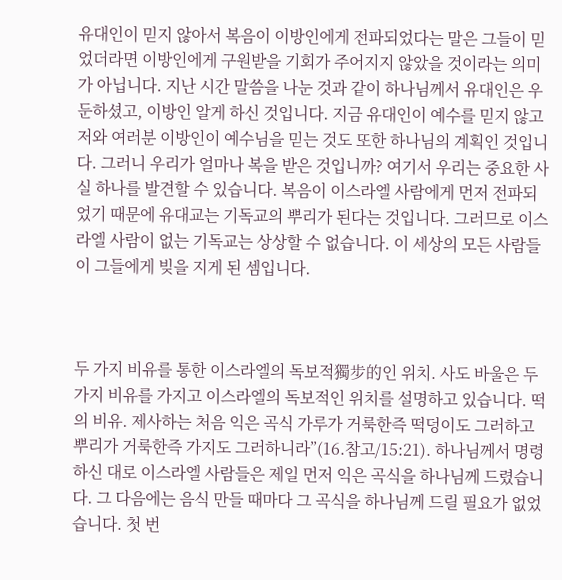유대인이 믿지 않아서 복음이 이방인에게 전파되었다는 말은 그들이 믿었더라면 이방인에게 구원받을 기회가 주어지지 않았을 것이라는 의미가 아닙니다. 지난 시간 말씀을 나눈 것과 같이 하나님께서 유대인은 우둔하셨고, 이방인 알게 하신 것입니다. 지금 유대인이 예수를 믿지 않고 저와 여러분 이방인이 예수님을 믿는 것도 또한 하나님의 계획인 것입니다. 그러니 우리가 얼마나 복을 받은 것입니까? 여기서 우리는 중요한 사실 하나를 발견할 수 있습니다. 복음이 이스라엘 사람에게 먼저 전파되었기 때문에 유대교는 기독교의 뿌리가 된다는 것입니다. 그러므로 이스라엘 사람이 없는 기독교는 상상할 수 없습니다. 이 세상의 모든 사람들이 그들에게 빚을 지게 된 셈입니다.



두 가지 비유를 통한 이스라엘의 독보적獨步的인 위치. 사도 바울은 두 가지 비유를 가지고 이스라엘의 독보적인 위치를 설명하고 있습니다. 떡의 비유. 제사하는 처음 익은 곡식 가루가 거룩한즉 떡덩이도 그러하고 뿌리가 거룩한즉 가지도 그러하니라”(16.참고/15:21). 하나님께서 명령하신 대로 이스라엘 사람들은 제일 먼저 익은 곡식을 하나님께 드렸습니다. 그 다음에는 음식 만들 때마다 그 곡식을 하나님께 드릴 필요가 없었습니다. 첫 번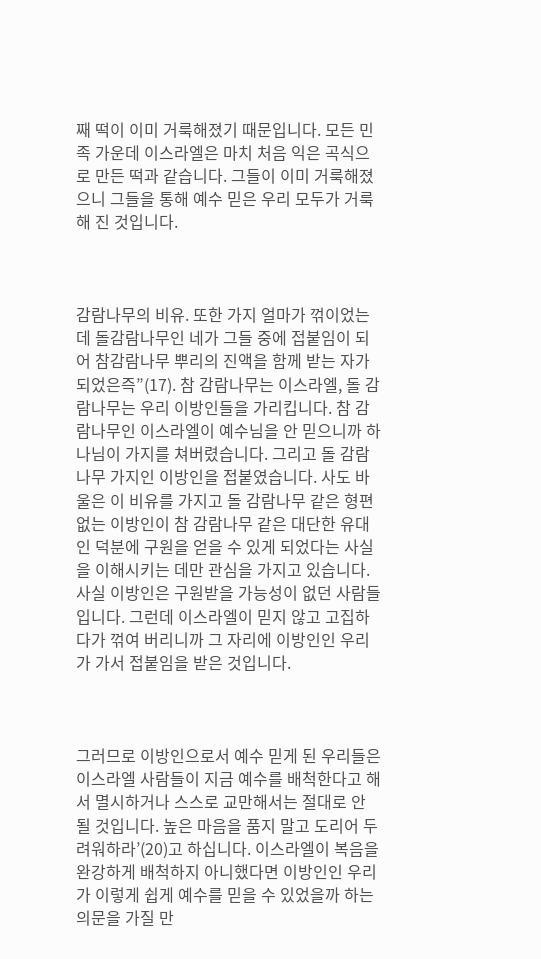째 떡이 이미 거룩해졌기 때문입니다. 모든 민족 가운데 이스라엘은 마치 처음 익은 곡식으로 만든 떡과 같습니다. 그들이 이미 거룩해졌으니 그들을 통해 예수 믿은 우리 모두가 거룩해 진 것입니다.



감람나무의 비유. 또한 가지 얼마가 꺾이었는데 돌감람나무인 네가 그들 중에 접붙임이 되어 참감람나무 뿌리의 진액을 함께 받는 자가 되었은즉”(17). 참 감람나무는 이스라엘, 돌 감람나무는 우리 이방인들을 가리킵니다. 참 감람나무인 이스라엘이 예수님을 안 믿으니까 하나님이 가지를 쳐버렸습니다. 그리고 돌 감람나무 가지인 이방인을 접붙였습니다. 사도 바울은 이 비유를 가지고 돌 감람나무 같은 형편없는 이방인이 참 감람나무 같은 대단한 유대인 덕분에 구원을 얻을 수 있게 되었다는 사실을 이해시키는 데만 관심을 가지고 있습니다. 사실 이방인은 구원받을 가능성이 없던 사람들입니다. 그런데 이스라엘이 믿지 않고 고집하다가 꺾여 버리니까 그 자리에 이방인인 우리가 가서 접붙임을 받은 것입니다.



그러므로 이방인으로서 예수 믿게 된 우리들은 이스라엘 사람들이 지금 예수를 배척한다고 해서 멸시하거나 스스로 교만해서는 절대로 안 될 것입니다. 높은 마음을 품지 말고 도리어 두려워하라’(20)고 하십니다. 이스라엘이 복음을 완강하게 배척하지 아니했다면 이방인인 우리가 이렇게 쉽게 예수를 믿을 수 있었을까 하는 의문을 가질 만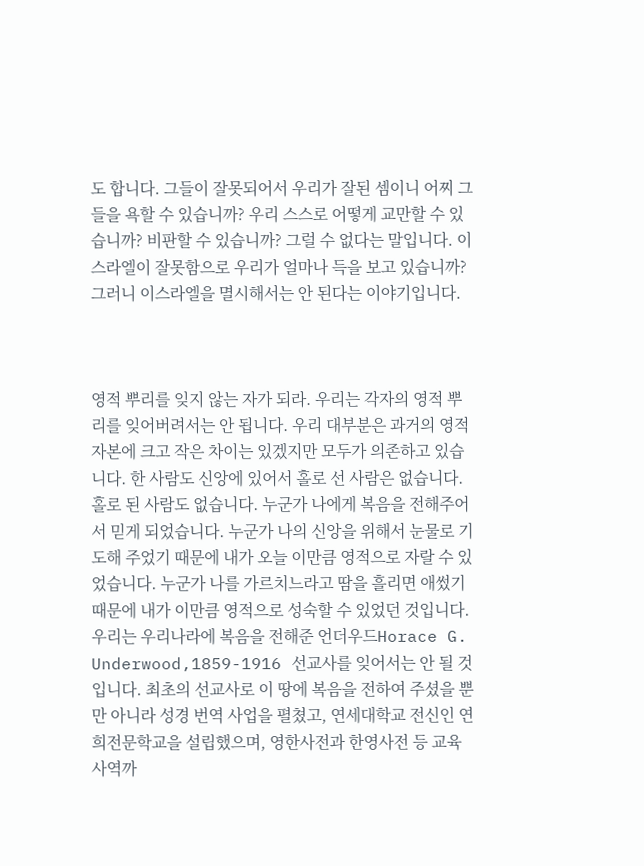도 합니다. 그들이 잘못되어서 우리가 잘된 셈이니 어찌 그들을 욕할 수 있습니까? 우리 스스로 어떻게 교만할 수 있습니까? 비판할 수 있습니까? 그럴 수 없다는 말입니다. 이스라엘이 잘못함으로 우리가 얼마나 득을 보고 있습니까? 그러니 이스라엘을 멸시해서는 안 된다는 이야기입니다.



영적 뿌리를 잊지 않는 자가 되라. 우리는 각자의 영적 뿌리를 잊어버려서는 안 됩니다. 우리 대부분은 과거의 영적 자본에 크고 작은 차이는 있겠지만 모두가 의존하고 있습니다. 한 사람도 신앙에 있어서 홀로 선 사람은 없습니다. 홀로 된 사람도 없습니다. 누군가 나에게 복음을 전해주어서 믿게 되었습니다. 누군가 나의 신앙을 위해서 눈물로 기도해 주었기 때문에 내가 오늘 이만큼 영적으로 자랄 수 있었습니다. 누군가 나를 가르치느라고 땀을 흘리면 애썼기 때문에 내가 이만큼 영적으로 성숙할 수 있었던 것입니다. 우리는 우리나라에 복음을 전해준 언더우드Horace G. Underwood,1859-1916 선교사를 잊어서는 안 될 것입니다. 최초의 선교사로 이 땅에 복음을 전하여 주셨을 뿐만 아니라 성경 번역 사업을 펼쳤고, 연세대학교 전신인 연희전문학교을 설립했으며, 영한사전과 한영사전 등 교육사역까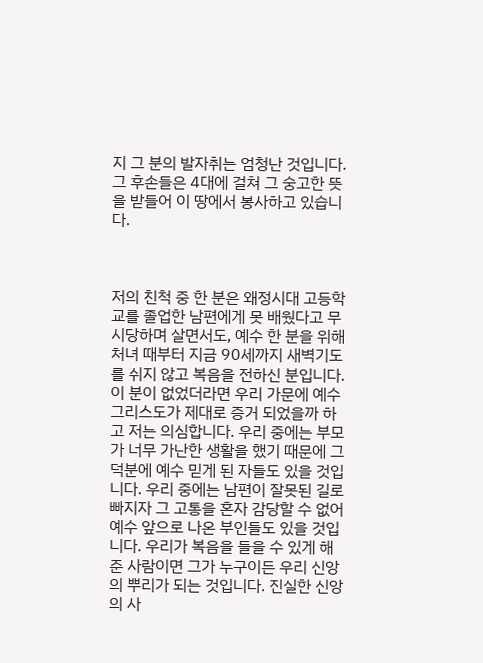지 그 분의 발자취는 엄청난 것입니다. 그 후손들은 4대에 걸쳐 그 숭고한 뜻을 받들어 이 땅에서 봉사하고 있습니다.



저의 친척 중 한 분은 왜정시대 고등학교를 졸업한 남편에게 못 배웠다고 무시당하며 살면서도, 예수 한 분을 위해 처녀 때부터 지금 90세까지 새벽기도를 쉬지 않고 복음을 전하신 분입니다. 이 분이 없었더라면 우리 가문에 예수 그리스도가 제대로 증거 되었을까 하고 저는 의심합니다. 우리 중에는 부모가 너무 가난한 생활을 했기 때문에 그 덕분에 예수 믿게 된 자들도 있을 것입니다. 우리 중에는 남편이 잘못된 길로 빠지자 그 고통을 혼자 감당할 수 없어 예수 앞으로 나온 부인들도 있을 것입니다. 우리가 복음을 들을 수 있게 해 준 사람이면 그가 누구이든 우리 신앙의 뿌리가 되는 것입니다. 진실한 신앙의 사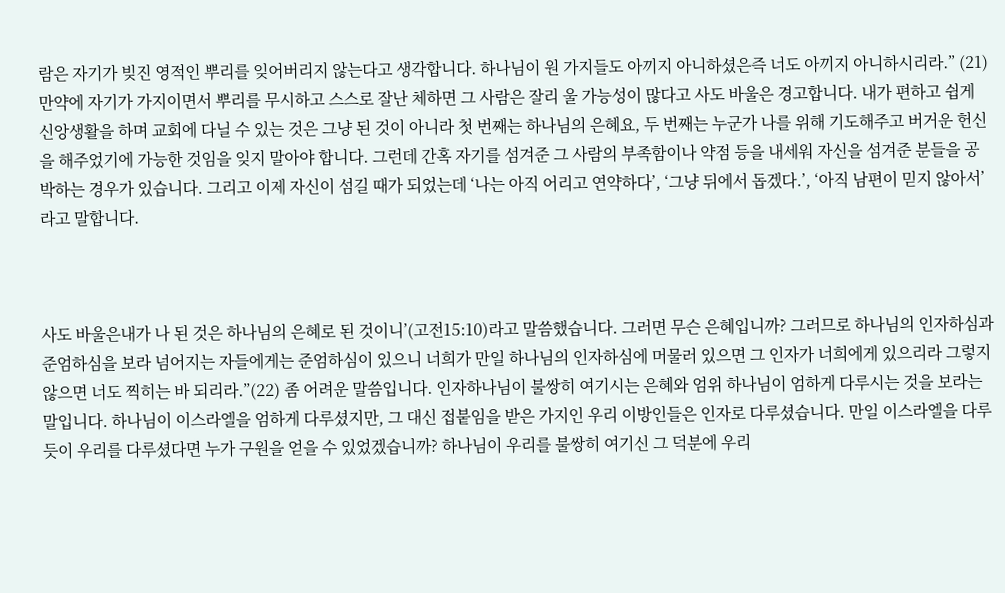람은 자기가 빚진 영적인 뿌리를 잊어버리지 않는다고 생각합니다. 하나님이 원 가지들도 아끼지 아니하셨은즉 너도 아끼지 아니하시리라.” (21) 만약에 자기가 가지이면서 뿌리를 무시하고 스스로 잘난 체하면 그 사람은 잘리 울 가능성이 많다고 사도 바울은 경고합니다. 내가 편하고 쉽게 신앙생활을 하며 교회에 다닐 수 있는 것은 그냥 된 것이 아니라 첫 번째는 하나님의 은혜요, 두 번째는 누군가 나를 위해 기도해주고 버거운 헌신을 해주었기에 가능한 것임을 잊지 말아야 합니다. 그런데 간혹 자기를 섬겨준 그 사람의 부족함이나 약점 등을 내세워 자신을 섬겨준 분들을 공박하는 경우가 있습니다. 그리고 이제 자신이 섬길 때가 되었는데 ‘나는 아직 어리고 연약하다’, ‘그냥 뒤에서 돕겠다.’, ‘아직 남편이 믿지 않아서’ 라고 말합니다.



사도 바울은내가 나 된 것은 하나님의 은혜로 된 것이니’(고전15:10)라고 말씀했습니다. 그러면 무슨 은혜입니까? 그러므로 하나님의 인자하심과 준엄하심을 보라 넘어지는 자들에게는 준엄하심이 있으니 너희가 만일 하나님의 인자하심에 머물러 있으면 그 인자가 너희에게 있으리라 그렇지 않으면 너도 찍히는 바 되리라.”(22) 좀 어려운 말씀입니다. 인자하나님이 불쌍히 여기시는 은혜와 엄위 하나님이 엄하게 다루시는 것을 보라는 말입니다. 하나님이 이스라엘을 엄하게 다루셨지만, 그 대신 접붙임을 받은 가지인 우리 이방인들은 인자로 다루셨습니다. 만일 이스라엘을 다루듯이 우리를 다루셨다면 누가 구원을 얻을 수 있었겠습니까? 하나님이 우리를 불쌍히 여기신 그 덕분에 우리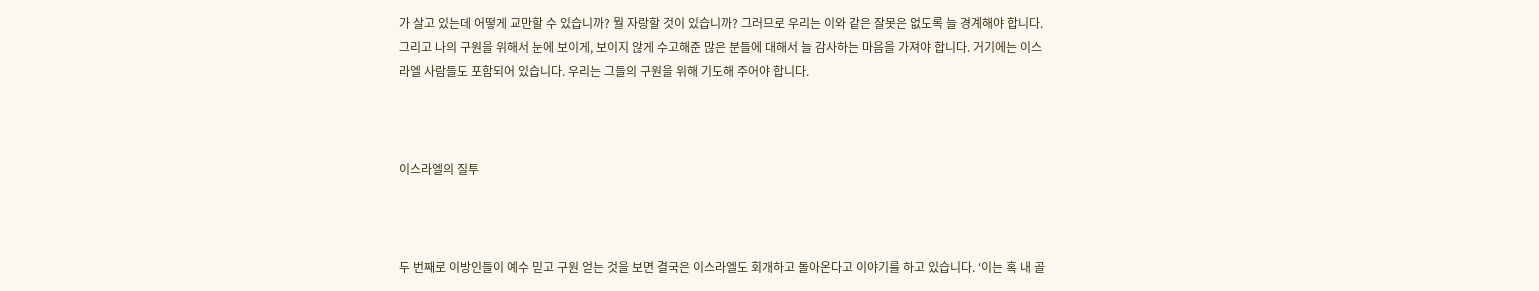가 살고 있는데 어떻게 교만할 수 있습니까? 뭘 자랑할 것이 있습니까? 그러므로 우리는 이와 같은 잘못은 없도록 늘 경계해야 합니다. 그리고 나의 구원을 위해서 눈에 보이게, 보이지 않게 수고해준 많은 분들에 대해서 늘 감사하는 마음을 가져야 합니다. 거기에는 이스라엘 사람들도 포함되어 있습니다. 우리는 그들의 구원을 위해 기도해 주어야 합니다.



이스라엘의 질투



두 번째로 이방인들이 예수 믿고 구원 얻는 것을 보면 결국은 이스라엘도 회개하고 돌아온다고 이야기를 하고 있습니다. ‘이는 혹 내 골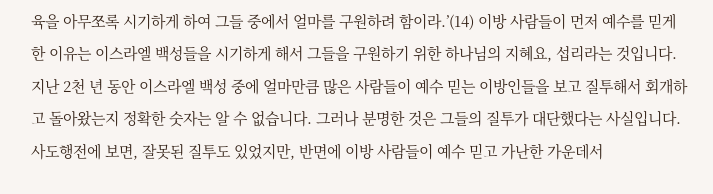육을 아무쪼록 시기하게 하여 그들 중에서 얼마를 구원하려 함이라.’(14) 이방 사람들이 먼저 예수를 믿게 한 이유는 이스라엘 백성들을 시기하게 해서 그들을 구원하기 위한 하나님의 지혜요, 섭리라는 것입니다. 지난 2천 년 동안 이스라엘 백성 중에 얼마만큼 많은 사람들이 예수 믿는 이방인들을 보고 질투해서 회개하고 돌아왔는지 정확한 숫자는 알 수 없습니다. 그러나 분명한 것은 그들의 질투가 대단했다는 사실입니다. 사도행전에 보면, 잘못된 질투도 있었지만, 반면에 이방 사람들이 예수 믿고 가난한 가운데서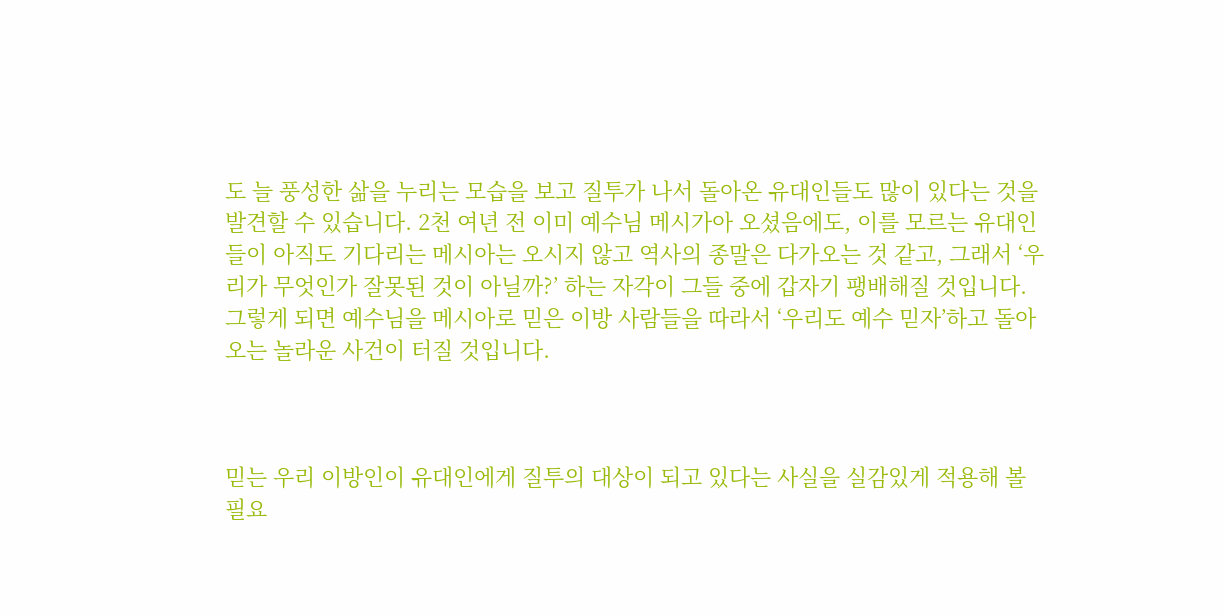도 늘 풍성한 삶을 누리는 모습을 보고 질투가 나서 돌아온 유대인들도 많이 있다는 것을 발견할 수 있습니다. 2천 여년 전 이미 예수님 메시가아 오셨음에도, 이를 모르는 유대인들이 아직도 기다리는 메시아는 오시지 않고 역사의 종말은 다가오는 것 같고, 그래서 ‘우리가 무엇인가 잘못된 것이 아닐까?’ 하는 자각이 그들 중에 갑자기 팽배해질 것입니다. 그렇게 되면 예수님을 메시아로 믿은 이방 사람들을 따라서 ‘우리도 예수 믿자’하고 돌아오는 놀라운 사건이 터질 것입니다.



믿는 우리 이방인이 유대인에게 질투의 대상이 되고 있다는 사실을 실감있게 적용해 볼 필요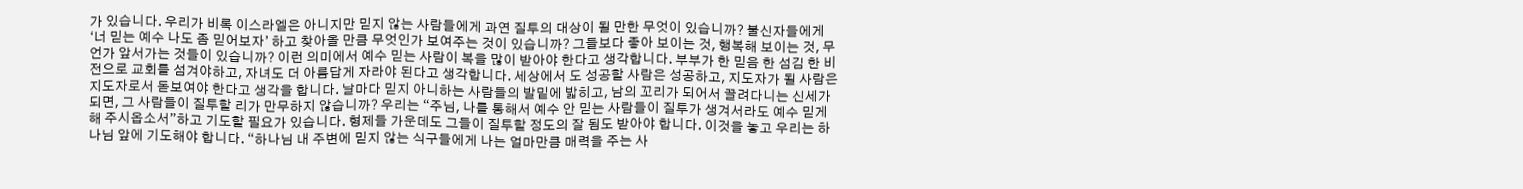가 있습니다. 우리가 비록 이스라엘은 아니지만 믿지 않는 사람들에게 과연 질투의 대상이 될 만한 무엇이 있습니까? 불신자들에게 ‘너 믿는 예수 나도 좀 믿어보자’ 하고 찾아올 만큼 무엇인가 보여주는 것이 있습니까? 그들보다 좋아 보이는 것, 행복해 보이는 것, 무언가 앞서가는 것들이 있습니까? 이런 의미에서 예수 믿는 사람이 복을 많이 받아야 한다고 생각합니다. 부부가 한 믿음 한 섬김 한 비전으로 교회를 섬겨야하고, 자녀도 더 아름답게 자라야 된다고 생각합니다. 세상에서 도 성공할 사람은 성공하고, 지도자가 될 사람은 지도자로서 돋보여야 한다고 생각을 합니다. 날마다 믿지 아니하는 사람들의 발밑에 밟히고, 남의 꼬리가 되어서 끌려다니는 신세가 되면, 그 사람들이 질투할 리가 만무하지 않습니까? 우리는 “주님, 나를 통해서 예수 안 믿는 사람들이 질투가 생겨서라도 예수 믿게 해 주시옵소서”하고 기도할 필요가 있습니다. 형제들 가운데도 그들이 질투할 정도의 잘 됨도 받아야 합니다. 이것을 놓고 우리는 하나님 앞에 기도해야 합니다. “하나님 내 주변에 믿지 않는 식구들에게 나는 얼마만큼 매력을 주는 사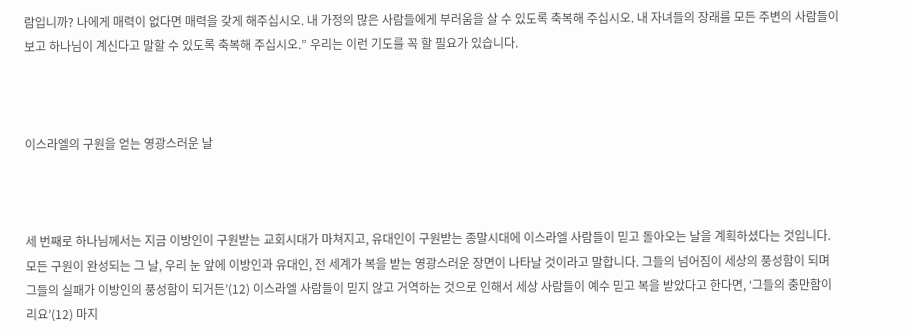람입니까? 나에게 매력이 없다면 매력을 갖게 해주십시오. 내 가정의 많은 사람들에게 부러움을 살 수 있도록 축복해 주십시오. 내 자녀들의 장래를 모든 주변의 사람들이 보고 하나님이 계신다고 말할 수 있도록 축복해 주십시오.” 우리는 이런 기도를 꼭 할 필요가 있습니다.



이스라엘의 구원을 얻는 영광스러운 날



세 번째로 하나님께서는 지금 이방인이 구원받는 교회시대가 마쳐지고, 유대인이 구원받는 종말시대에 이스라엘 사람들이 믿고 돌아오는 날을 계획하셨다는 것입니다. 모든 구원이 완성되는 그 날, 우리 눈 앞에 이방인과 유대인, 전 세계가 복을 받는 영광스러운 장면이 나타날 것이라고 말합니다. 그들의 넘어짐이 세상의 풍성함이 되며 그들의 실패가 이방인의 풍성함이 되거든’(12) 이스라엘 사람들이 믿지 않고 거역하는 것으로 인해서 세상 사람들이 예수 믿고 복을 받았다고 한다면, ‘그들의 충만함이리요’(12) 마지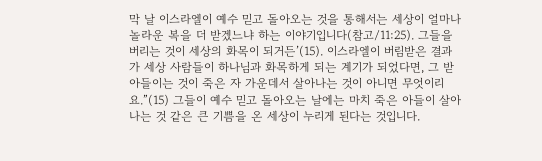막 날 이스라엘이 예수 믿고 돌아오는 것을 통해서는 세상이 얼마나 놀라운 복을 더 받겠느냐 하는 이야기입니다(참고/11:25). 그들을 버리는 것이 세상의 화목이 되거든’(15). 이스라엘이 버림받은 결과가 세상 사람들이 하나님과 화목하게 되는 계기가 되었다면, 그 받아들이는 것이 죽은 자 가운데서 살아나는 것이 아니면 무엇이리요.”(15) 그들이 예수 믿고 돌아오는 날에는 마치 죽은 아들이 살아나는 것 같은 큰 기쁨을 온 세상이 누리게 된다는 것입니다.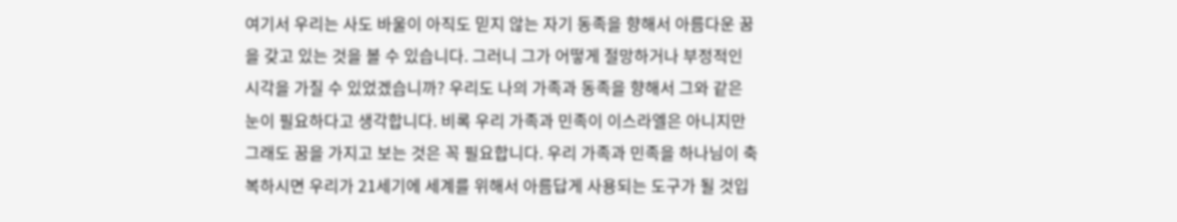여기서 우리는 사도 바울이 아직도 믿지 않는 자기 동족을 향해서 아름다운 꿈을 갖고 있는 것을 볼 수 있습니다. 그러니 그가 어떻게 절망하거나 부정적인 시각을 가질 수 있었겠습니까? 우리도 나의 가족과 동족을 향해서 그와 같은 눈이 필요하다고 생각합니다. 비록 우리 가족과 민족이 이스라엘은 아니지만 그래도 꿈을 가지고 보는 것은 꼭 필요합니다. 우리 가족과 민족을 하나님이 축복하시면 우리가 21세기에 세계를 위해서 아름답게 사용되는 도구가 될 것입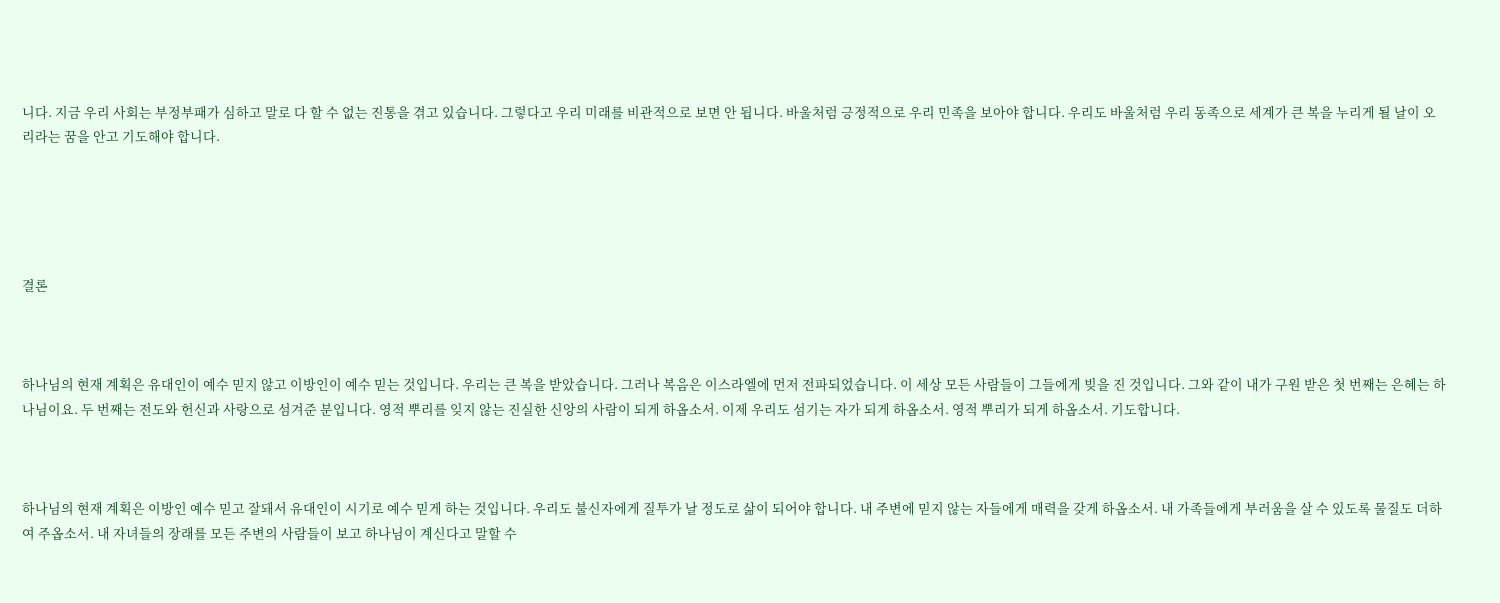니다. 지금 우리 사회는 부정부패가 심하고 말로 다 할 수 없는 진통을 겪고 있습니다. 그렇다고 우리 미래를 비관적으로 보면 안 됩니다. 바울처럼 긍정적으로 우리 민족을 보아야 합니다. 우리도 바울처럼 우리 동족으로 세계가 큰 복을 누리게 될 날이 오리라는 꿈을 안고 기도해야 합니다.





결론



하나님의 현재 계획은 유대인이 예수 믿지 않고 이방인이 예수 믿는 것입니다. 우리는 큰 복을 받았습니다. 그러나 복음은 이스라엘에 먼저 전파되었습니다. 이 세상 모든 사람들이 그들에게 빚을 진 것입니다. 그와 같이 내가 구원 받은 첫 번째는 은혜는 하나님이요. 두 번째는 전도와 헌신과 사랑으로 섬겨준 분입니다. 영적 뿌리를 잊지 않는 진실한 신앙의 사람이 되게 하옵소서. 이제 우리도 섬기는 자가 되게 하옵소서. 영적 뿌리가 되게 하옵소서. 기도합니다.



하나님의 현재 계획은 이방인 예수 믿고 잘돼서 유대인이 시기로 예수 믿게 하는 것입니다. 우리도 불신자에게 질투가 날 정도로 삶이 되어야 합니다. 내 주변에 믿지 않는 자들에게 매력을 갖게 하옵소서. 내 가족들에게 부러움을 살 수 있도록 물질도 더하여 주옵소서. 내 자녀들의 장래를 모든 주변의 사람들이 보고 하나님이 계신다고 말할 수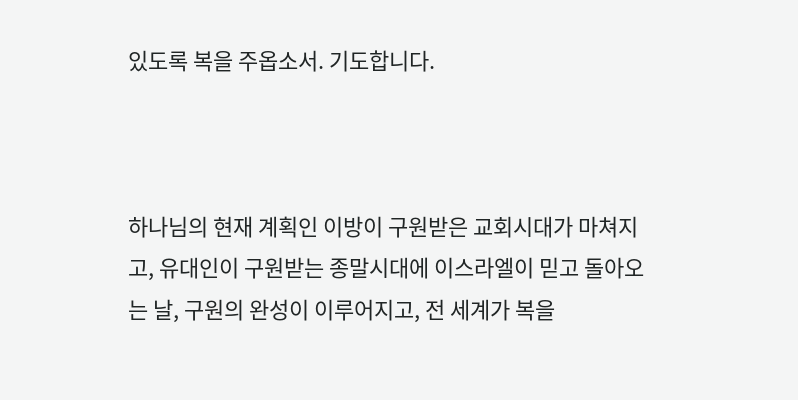있도록 복을 주옵소서. 기도합니다.



하나님의 현재 계획인 이방이 구원받은 교회시대가 마쳐지고, 유대인이 구원받는 종말시대에 이스라엘이 믿고 돌아오는 날, 구원의 완성이 이루어지고, 전 세계가 복을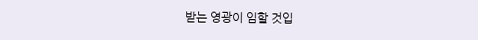받는 영광이 임할 것입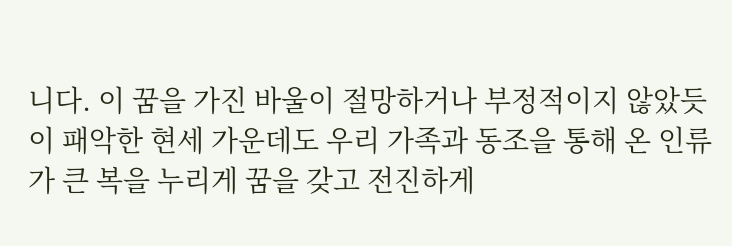니다. 이 꿈을 가진 바울이 절망하거나 부정적이지 않았듯이 패악한 현세 가운데도 우리 가족과 동조을 통해 온 인류가 큰 복을 누리게 꿈을 갖고 전진하게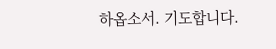하옵소서. 기도합니다.